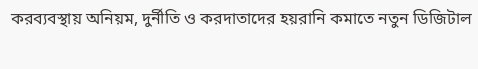করব্যবস্থায় অনিয়ম, দুর্নীতি ও করদাতাদের হয়রানি কমাতে নতুন ডিজিটাল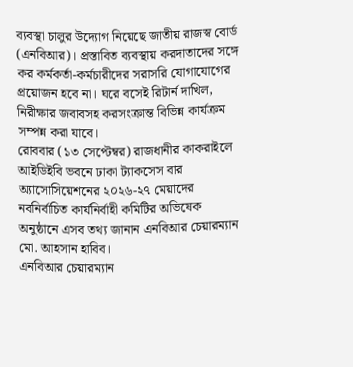ব্যবস্থা চালুর উদ্যোগ নিয়েছে জাতীয় রাজস্ব বোর্ড (এনবিআর)। প্রস্তাবিত ব্যবস্থায় করদাতাদের সঙ্গে কর কর্মকর্তা-কর্মচারীদের সরাসরি যোগাযোগের প্রয়োজন হবে না। ঘরে বসেই রিটার্ন দাখিল, নিরীক্ষার জবাবসহ করসংক্রান্ত বিভিন্ন কার্যক্রম সম্পন্ন করা যাবে।
রোববার (১৩ সেপ্টেম্বর) রাজধানীর কাকরাইলে আইডিইবি ভবনে ঢাকা ট্যাকসেস বার অ্যাসোসিয়েশনের ২০২৬-২৭ মেয়াদের নবনির্বাচিত কার্যনির্বাহী কমিটির অভিষেক অনুষ্ঠানে এসব তথ্য জানান এনবিআর চেয়ারম্যান মো. আহসান হাবিব।
এনবিআর চেয়ারম্যান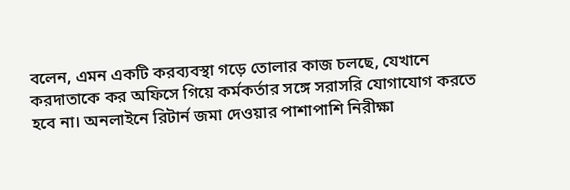বলেন, এমন একটি করব্যবস্থা গড়ে তোলার কাজ চলছে, যেখানে করদাতাকে কর অফিসে গিয়ে কর্মকর্তার সঙ্গে সরাসরি যোগাযোগ করতে হবে না। অনলাইনে রিটার্ন জমা দেওয়ার পাশাপাশি নিরীক্ষা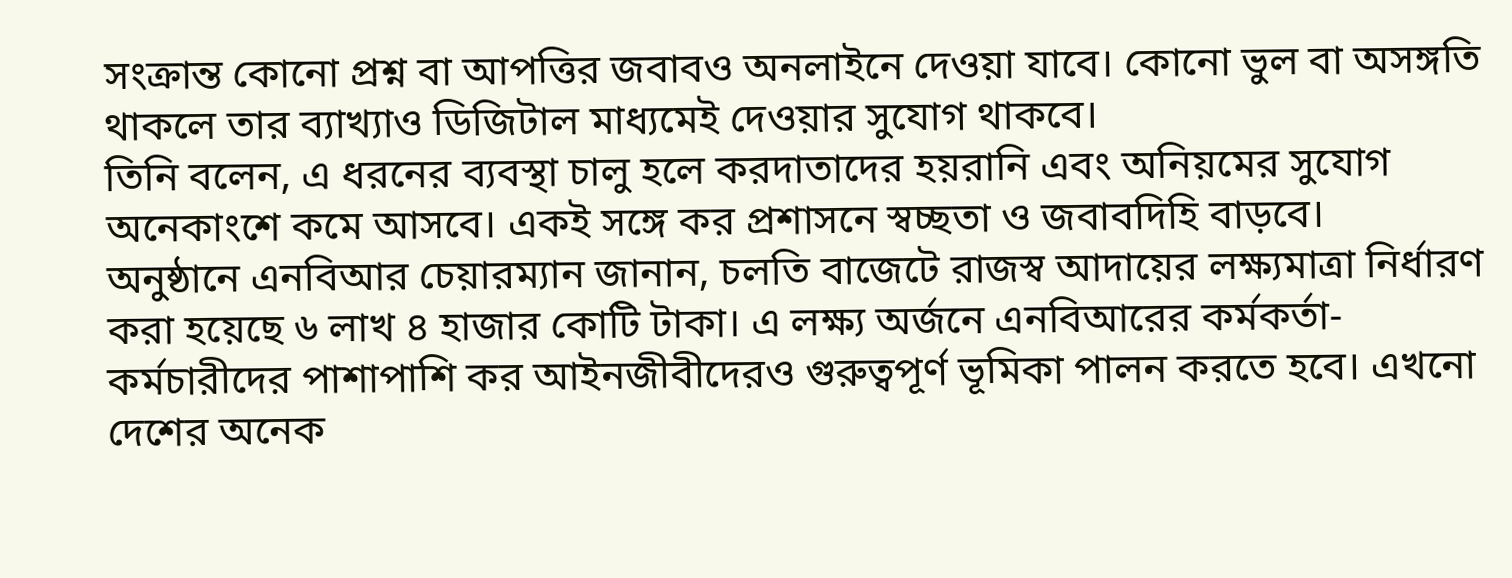সংক্রান্ত কোনো প্রশ্ন বা আপত্তির জবাবও অনলাইনে দেওয়া যাবে। কোনো ভুল বা অসঙ্গতি থাকলে তার ব্যাখ্যাও ডিজিটাল মাধ্যমেই দেওয়ার সুযোগ থাকবে।
তিনি বলেন, এ ধরনের ব্যবস্থা চালু হলে করদাতাদের হয়রানি এবং অনিয়মের সুযোগ অনেকাংশে কমে আসবে। একই সঙ্গে কর প্রশাসনে স্বচ্ছতা ও জবাবদিহি বাড়বে।
অনুষ্ঠানে এনবিআর চেয়ারম্যান জানান, চলতি বাজেটে রাজস্ব আদায়ের লক্ষ্যমাত্রা নির্ধারণ করা হয়েছে ৬ লাখ ৪ হাজার কোটি টাকা। এ লক্ষ্য অর্জনে এনবিআরের কর্মকর্তা-কর্মচারীদের পাশাপাশি কর আইনজীবীদেরও গুরুত্বপূর্ণ ভূমিকা পালন করতে হবে। এখনো দেশের অনেক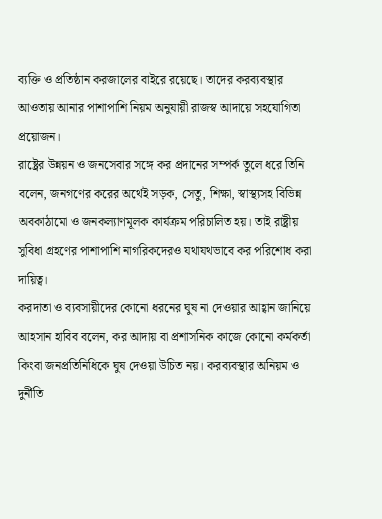ব্যক্তি ও প্রতিষ্ঠান করজালের বাইরে রয়েছে। তাদের করব্যবস্থার আওতায় আনার পাশাপাশি নিয়ম অনুযায়ী রাজস্ব আদায়ে সহযোগিতা প্রয়োজন।
রাষ্ট্রের উন্নয়ন ও জনসেবার সঙ্গে কর প্রদানের সম্পর্ক তুলে ধরে তিনি বলেন, জনগণের করের অর্থেই সড়ক, সেতু, শিক্ষা, স্বাস্থ্যসহ বিভিন্ন অবকাঠামো ও জনকল্যাণমূলক কার্যক্রম পরিচালিত হয়। তাই রাষ্ট্রীয় সুবিধা গ্রহণের পাশাপাশি নাগরিকদেরও যথাযথভাবে কর পরিশোধ করা দায়িত্ব।
করদাতা ও ব্যবসায়ীদের কোনো ধরনের ঘুষ না দেওয়ার আহ্বান জানিয়ে আহসান হাবিব বলেন, কর আদায় বা প্রশাসনিক কাজে কোনো কর্মকর্তা কিংবা জনপ্রতিনিধিকে ঘুষ দেওয়া উচিত নয়। করব্যবস্থার অনিয়ম ও দুর্নীতি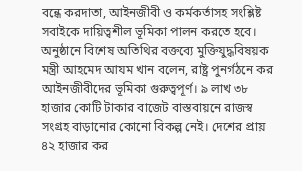বন্ধে করদাতা, আইনজীবী ও কর্মকর্তাসহ সংশ্লিষ্ট সবাইকে দায়িত্বশীল ভূমিকা পালন করতে হবে।
অনুষ্ঠানে বিশেষ অতিথির বক্তব্যে মুক্তিযুদ্ধবিষয়ক মন্ত্রী আহমেদ আযম খান বলেন, রাষ্ট্র পুনর্গঠনে কর আইনজীবীদের ভূমিকা গুরুত্বপূর্ণ। ৯ লাখ ৩৮ হাজার কোটি টাকার বাজেট বাস্তবায়নে রাজস্ব সংগ্রহ বাড়ানোর কোনো বিকল্প নেই। দেশের প্রায় ৪২ হাজার কর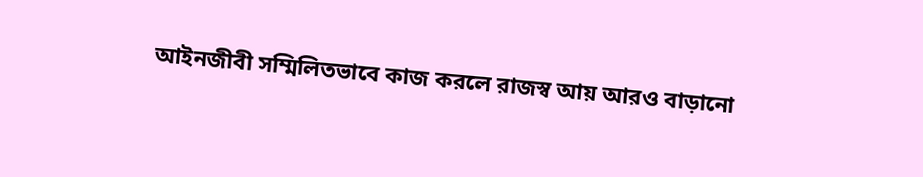আইনজীবী সম্মিলিতভাবে কাজ করলে রাজস্ব আয় আরও বাড়ানো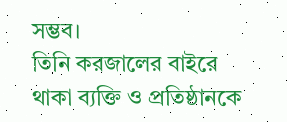সম্ভব।
তিনি করজালের বাইরে থাকা ব্যক্তি ও প্রতিষ্ঠানকে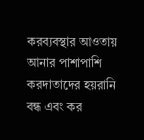করব্যবস্থার আওতায় আনার পাশাপাশি করদাতাদের হয়রানি বন্ধ এবং কর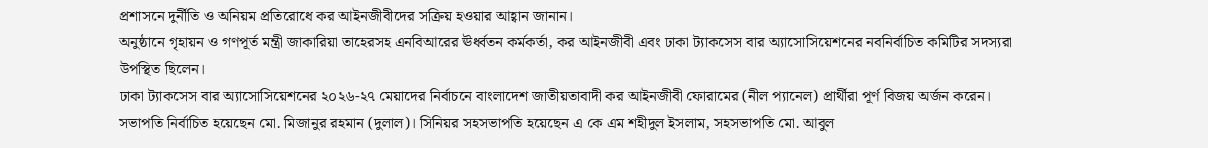প্রশাসনে দুর্নীতি ও অনিয়ম প্রতিরোধে কর আইনজীবীদের সক্রিয় হওয়ার আহ্বান জানান।
অনুষ্ঠানে গৃহায়ন ও গণপূর্ত মন্ত্রী জাকারিয়া তাহেরসহ এনবিআরের ঊর্ধ্বতন কর্মকর্তা, কর আইনজীবী এবং ঢাকা ট্যাকসেস বার অ্যাসোসিয়েশনের নবনির্বাচিত কমিটির সদস্যরা উপস্থিত ছিলেন।
ঢাকা ট্যাকসেস বার অ্যাসোসিয়েশনের ২০২৬-২৭ মেয়াদের নির্বাচনে বাংলাদেশ জাতীয়তাবাদী কর আইনজীবী ফোরামের (নীল প্যানেল) প্রার্থীরা পূর্ণ বিজয় অর্জন করেন। সভাপতি নির্বাচিত হয়েছেন মো. মিজানুর রহমান (দুলাল)। সিনিয়র সহসভাপতি হয়েছেন এ কে এম শহীদুল ইসলাম, সহসভাপতি মো. আবুল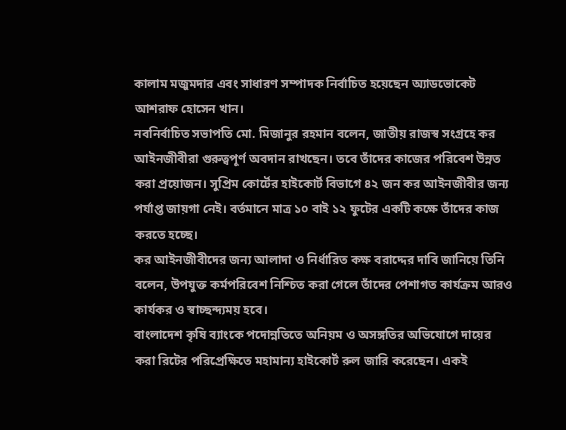কালাম মজুমদার এবং সাধারণ সম্পাদক নির্বাচিত হয়েছেন অ্যাডভোকেট আশরাফ হোসেন খান।
নবনির্বাচিত সভাপতি মো. মিজানুর রহমান বলেন, জাতীয় রাজস্ব সংগ্রহে কর আইনজীবীরা গুরুত্বপূর্ণ অবদান রাখছেন। তবে তাঁদের কাজের পরিবেশ উন্নত করা প্রয়োজন। সুপ্রিম কোর্টের হাইকোর্ট বিভাগে ৪২ জন কর আইনজীবীর জন্য পর্যাপ্ত জায়গা নেই। বর্তমানে মাত্র ১০ বাই ১২ ফুটের একটি কক্ষে তাঁদের কাজ করতে হচ্ছে।
কর আইনজীবীদের জন্য আলাদা ও নির্ধারিত কক্ষ বরাদ্দের দাবি জানিয়ে তিনি বলেন, উপযুক্ত কর্মপরিবেশ নিশ্চিত করা গেলে তাঁদের পেশাগত কার্যক্রম আরও কার্যকর ও স্বাচ্ছন্দ্যময় হবে।
বাংলাদেশ কৃষি ব্যাংকে পদোন্নতিতে অনিয়ম ও অসঙ্গতির অভিযোগে দায়ের করা রিটের পরিপ্রেক্ষিতে মহামান্য হাইকোর্ট রুল জারি করেছেন। একই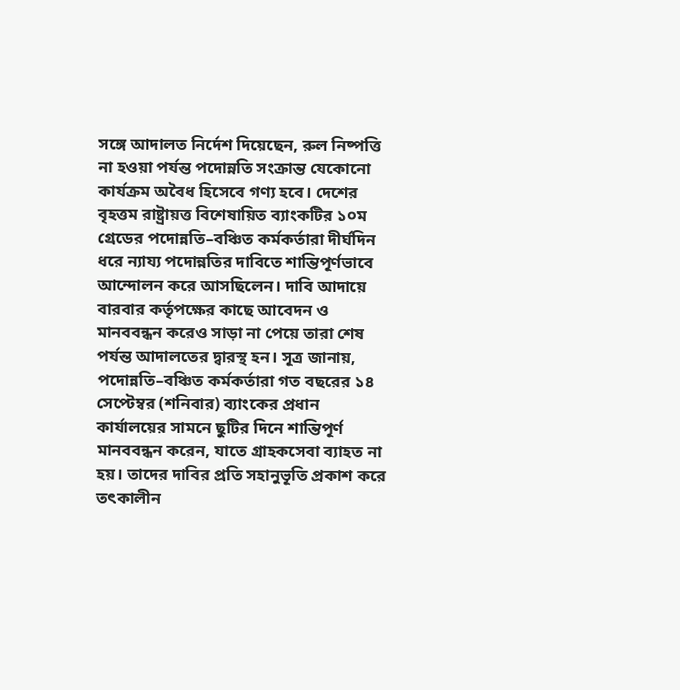সঙ্গে আদালত নির্দেশ দিয়েছেন, রুল নিষ্পত্তি না হওয়া পর্যন্ত পদোন্নতি সংক্রান্ত যেকোনো কার্যক্রম অবৈধ হিসেবে গণ্য হবে। দেশের বৃহত্তম রাষ্ট্রায়ত্ত বিশেষায়িত ব্যাংকটির ১০ম গ্রেডের পদোন্নতি–বঞ্চিত কর্মকর্তারা দীর্ঘদিন ধরে ন্যায্য পদোন্নতির দাবিতে শান্তিপূর্ণভাবে আন্দোলন করে আসছিলেন। দাবি আদায়ে বারবার কর্তৃপক্ষের কাছে আবেদন ও মানববন্ধন করেও সাড়া না পেয়ে তারা শেষ পর্যন্ত আদালতের দ্বারস্থ হন। সূত্র জানায়, পদোন্নতি–বঞ্চিত কর্মকর্তারা গত বছরের ১৪ সেপ্টেম্বর (শনিবার) ব্যাংকের প্রধান কার্যালয়ের সামনে ছুটির দিনে শান্তিপূর্ণ মানববন্ধন করেন, যাতে গ্রাহকসেবা ব্যাহত না হয়। তাদের দাবির প্রতি সহানুভূতি প্রকাশ করে তৎকালীন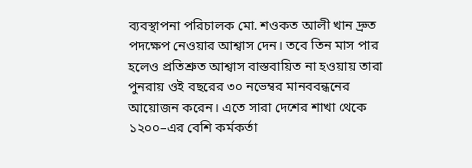ব্যবস্থাপনা পরিচালক মো. শওকত আলী খান দ্রুত পদক্ষেপ নেওয়ার আশ্বাস দেন। তবে তিন মাস পার হলেও প্রতিশ্রুত আশ্বাস বাস্তবায়িত না হওয়ায় তারা পুনরায় ওই বছরের ৩০ নভেম্বর মানববন্ধনের আয়োজন করেন। এতে সারা দেশের শাখা থেকে ১২০০–এর বেশি কর্মকর্তা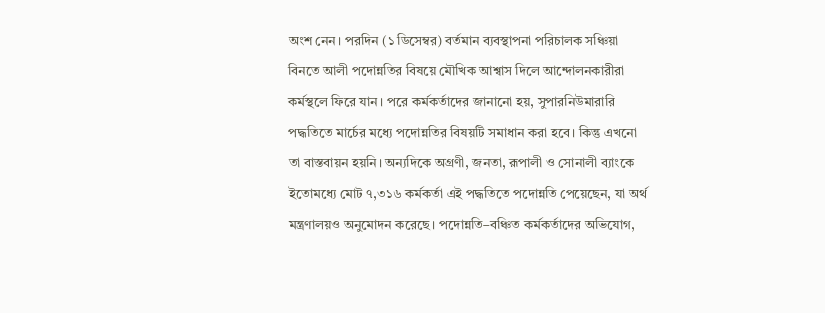অংশ নেন। পরদিন (১ ডিসেম্বর) বর্তমান ব্যবস্থাপনা পরিচালক সঞ্চিয়া বিনতে আলী পদোন্নতির বিষয়ে মৌখিক আশ্বাস দিলে আন্দোলনকারীরা কর্মস্থলে ফিরে যান। পরে কর্মকর্তাদের জানানো হয়, সুপারনিউমারারি পদ্ধতিতে মার্চের মধ্যে পদোন্নতির বিষয়টি সমাধান করা হবে। কিন্তু এখনো তা বাস্তবায়ন হয়নি। অন্যদিকে অগ্রণী, জনতা, রূপালী ও সোনালী ব্যাংকে ইতোমধ্যে মোট ৭,৩১৬ কর্মকর্তা এই পদ্ধতিতে পদোন্নতি পেয়েছেন, যা অর্থ মন্ত্রণালয়ও অনুমোদন করেছে। পদোন্নতি–বঞ্চিত কর্মকর্তাদের অভিযোগ,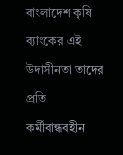বাংলাদেশ কৃষি ব্যাংকের এই উদাসীনতা তাদের প্রতি কর্মীবান্ধবহীন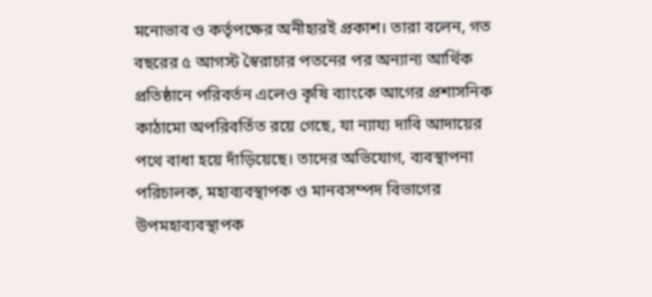মনোভাব ও কর্তৃপক্ষের অনীহারই প্রকাশ। তারা বলেন, গত বছরের ৫ আগস্ট স্বৈরাচার পতনের পর অন্যান্য আর্থিক প্রতিষ্ঠানে পরিবর্তন এলেও কৃষি ব্যাংকে আগের প্রশাসনিক কাঠামো অপরিবর্তিত রয়ে গেছে, যা ন্যায্য দাবি আদায়ের পথে বাধা হয়ে দাঁড়িয়েছে। তাদের অভিযোগ, ব্যবস্থাপনা পরিচালক, মহাব্যবস্থাপক ও মানবসম্পদ বিভাগের উপমহাব্যবস্থাপক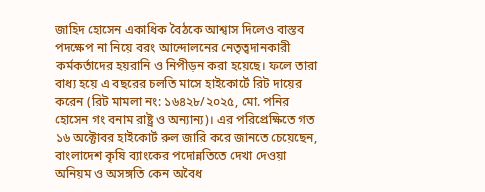জাহিদ হোসেন একাধিক বৈঠকে আশ্বাস দিলেও বাস্তব পদক্ষেপ না নিয়ে বরং আন্দোলনের নেতৃত্বদানকারী কর্মকর্তাদের হয়রানি ও নিপীড়ন করা হয়েছে। ফলে তারা বাধ্য হয়ে এ বছরের চলতি মাসে হাইকোর্টে রিট দায়ের করেন (রিট মামলা নং: ১৬৪২৮/২০২৫, মো. পনির হোসেন গং বনাম রাষ্ট্র ও অন্যান্য)। এর পরিপ্রেক্ষিতে গত ১৬ অক্টোবর হাইকোর্ট রুল জারি করে জানতে চেয়েছেন, বাংলাদেশ কৃষি ব্যাংকের পদোন্নতিতে দেখা দেওয়া অনিয়ম ও অসঙ্গতি কেন অবৈধ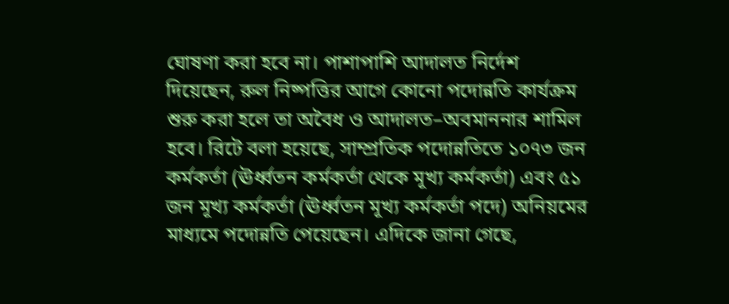ঘোষণা করা হবে না। পাশাপাশি আদালত নির্দেশ দিয়েছেন, রুল নিষ্পত্তির আগে কোনো পদোন্নতি কার্যক্রম শুরু করা হলে তা অবৈধ ও আদালত–অবমাননার শামিল হবে। রিটে বলা হয়েছে, সাম্প্রতিক পদোন্নতিতে ১০৭৩ জন কর্মকর্তা (ঊর্ধ্বতন কর্মকর্তা থেকে মূখ্য কর্মকর্তা) এবং ৫১ জন মূখ্য কর্মকর্তা (ঊর্ধ্বতন মূখ্য কর্মকর্তা পদে) অনিয়মের মাধ্যমে পদোন্নতি পেয়েছেন। এদিকে জানা গেছে,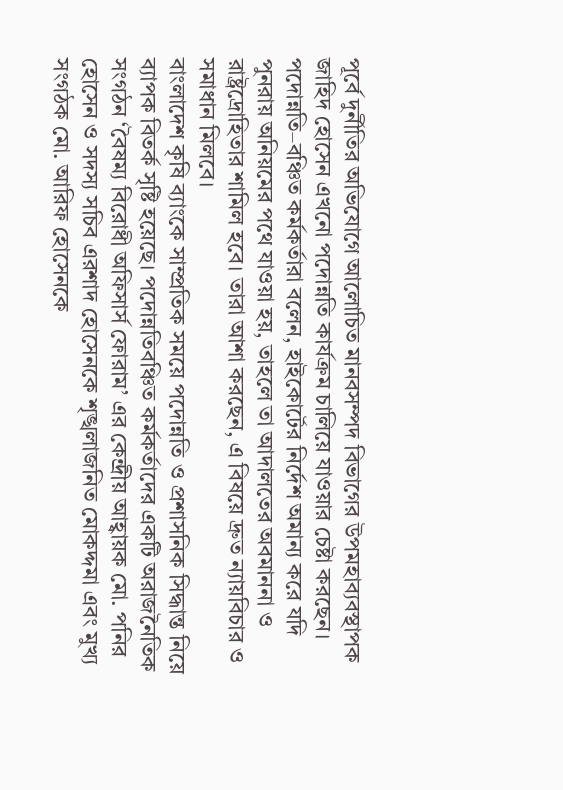পূর্বে দুর্নীতির অভিযোগে আলোচিত মানবসম্পদ বিভাগের উপমহাব্যবস্থাপক জাহিদ হোসেন এখনো পদোন্নতি কার্যক্রম চালিয়ে যাওয়ার চেষ্টা করছেন। পদোন্নতি–বঞ্চিত কর্মকর্তারা বলেন, হাইকোর্টের নির্দেশ অমান্য করে যদি পুনরায় অনিয়মের পথে যাওয়া হয়, তাহলে তা আদালতের অবমাননা ও রাষ্ট্রদ্রোহিতার শামিল হবে। তারা আশা করছেন, এ বিষয়ে দ্রুত ন্যায়বিচার ও সমাধান মিলবে।
বাংলাদেশ কৃষি ব্যাংকে সাম্প্রতিক সময়ে পদোন্নতি ও প্রশাসনিক সিদ্ধান্ত নিয়ে ব্যাপক বিতর্ক সৃষ্টি হয়েছে। পদোন্নতিবঞ্চিত কর্মকর্তাদের একটি অরাজনৈতিক সংগঠন ‘বৈষম্য বিরোধী অফিসার্স ফোরাম’ এর কেন্দ্রীয় আহ্বায়ক মো. পনির হোসেন ও সদস্য সচিব এরশাদ হোসেনকে শৃঙ্খলাজনিত মোকদ্দমা এবং মুখ্য সংগঠক মো. আরিফ হোসেনকে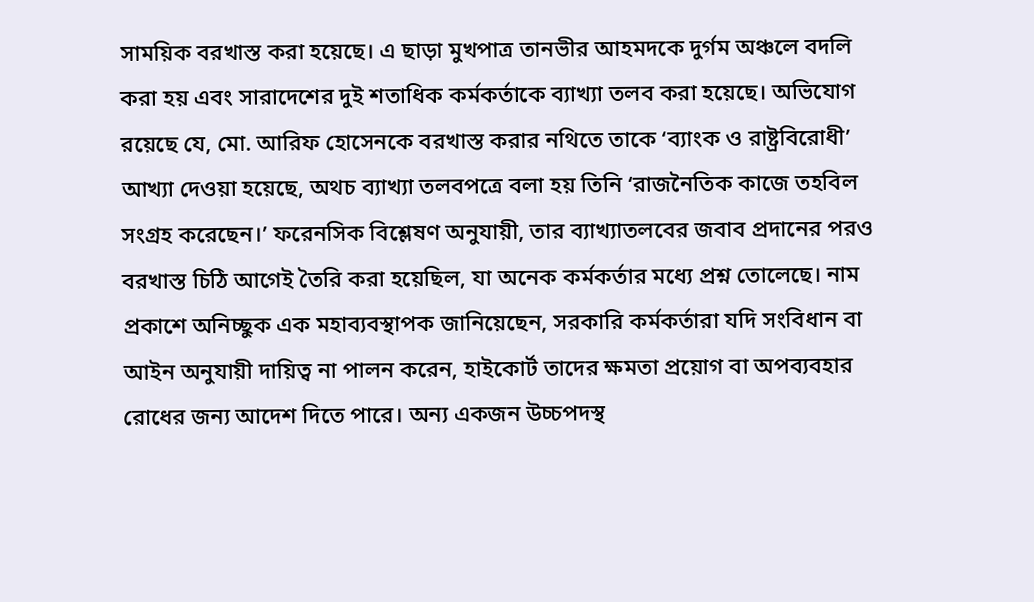সাময়িক বরখাস্ত করা হয়েছে। এ ছাড়া মুখপাত্র তানভীর আহমদকে দুর্গম অঞ্চলে বদলি করা হয় এবং সারাদেশের দুই শতাধিক কর্মকর্তাকে ব্যাখ্যা তলব করা হয়েছে। অভিযোগ রয়েছে যে, মো. আরিফ হোসেনকে বরখাস্ত করার নথিতে তাকে ‘ব্যাংক ও রাষ্ট্রবিরোধী’ আখ্যা দেওয়া হয়েছে, অথচ ব্যাখ্যা তলবপত্রে বলা হয় তিনি ‘রাজনৈতিক কাজে তহবিল সংগ্রহ করেছেন।’ ফরেনসিক বিশ্লেষণ অনুযায়ী, তার ব্যাখ্যাতলবের জবাব প্রদানের পরও বরখাস্ত চিঠি আগেই তৈরি করা হয়েছিল, যা অনেক কর্মকর্তার মধ্যে প্রশ্ন তোলেছে। নাম প্রকাশে অনিচ্ছুক এক মহাব্যবস্থাপক জানিয়েছেন, সরকারি কর্মকর্তারা যদি সংবিধান বা আইন অনুযায়ী দায়িত্ব না পালন করেন, হাইকোর্ট তাদের ক্ষমতা প্রয়োগ বা অপব্যবহার রোধের জন্য আদেশ দিতে পারে। অন্য একজন উচ্চপদস্থ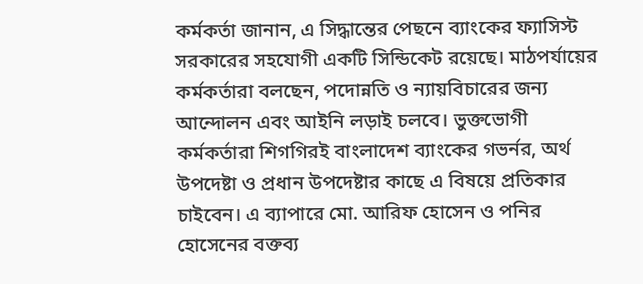কর্মকর্তা জানান, এ সিদ্ধান্তের পেছনে ব্যাংকের ফ্যাসিস্ট সরকারের সহযোগী একটি সিন্ডিকেট রয়েছে। মাঠপর্যায়ের কর্মকর্তারা বলছেন, পদোন্নতি ও ন্যায়বিচারের জন্য আন্দোলন এবং আইনি লড়াই চলবে। ভুক্তভোগী কর্মকর্তারা শিগগিরই বাংলাদেশ ব্যাংকের গভর্নর, অর্থ উপদেষ্টা ও প্রধান উপদেষ্টার কাছে এ বিষয়ে প্রতিকার চাইবেন। এ ব্যাপারে মো. আরিফ হোসেন ও পনির হোসেনের বক্তব্য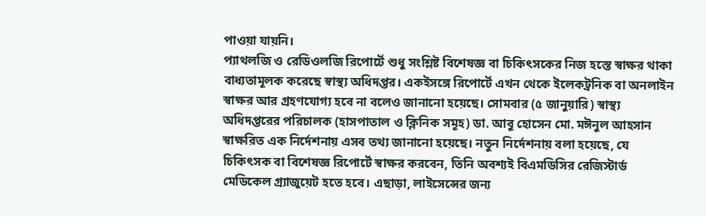পাওয়া যায়নি।
প্যাথলজি ও রেডিওলজি রিপোর্টে শুধু সংশ্লিষ্ট বিশেষজ্ঞ বা চিকিৎসকের নিজ হস্তে স্বাক্ষর থাকা বাধ্যতামূলক করেছে স্বাস্থ্য অধিদপ্তর। একইসঙ্গে রিপোর্টে এখন থেকে ইলেকট্রনিক বা অনলাইন স্বাক্ষর আর গ্রহণযোগ্য হবে না বলেও জানানো হয়েছে। সোমবার (৫ জানুয়ারি) স্বাস্থ্য অধিদপ্তরের পরিচালক (হাসপাতাল ও ক্লিনিক সমূহ) ডা. আবু হোসেন মো. মঈনুল আহসান স্বাক্ষরিত এক নির্দেশনায় এসব তথ্য জানানো হয়েছে। নতুন নির্দেশনায় বলা হয়েছে, যে চিকিৎসক বা বিশেষজ্ঞ রিপোর্টে স্বাক্ষর করবেন, তিনি অবশ্যই বিএমডিসির রেজিস্টার্ড মেডিকেল গ্র্যাজুয়েট হতে হবে। এছাড়া, লাইসেন্সের জন্য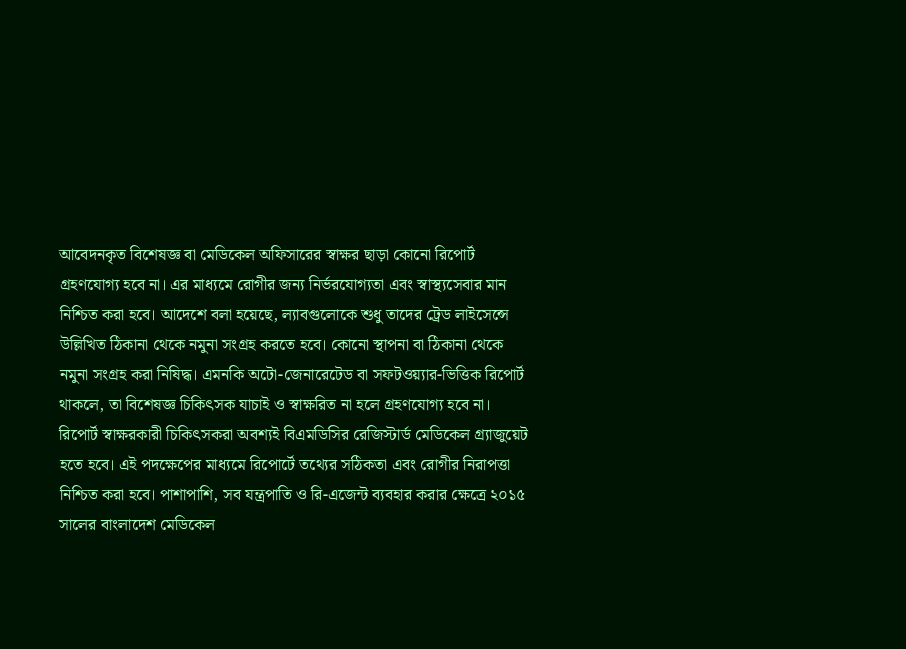আবেদনকৃত বিশেষজ্ঞ বা মেডিকেল অফিসারের স্বাক্ষর ছাড়া কোনো রিপোর্ট গ্রহণযোগ্য হবে না। এর মাধ্যমে রোগীর জন্য নির্ভরযোগ্যতা এবং স্বাস্থ্যসেবার মান নিশ্চিত করা হবে। আদেশে বলা হয়েছে, ল্যাবগুলোকে শুধু তাদের ট্রেড লাইসেন্সে উল্লিখিত ঠিকানা থেকে নমুনা সংগ্রহ করতে হবে। কোনো স্থাপনা বা ঠিকানা থেকে নমুনা সংগ্রহ করা নিষিদ্ধ। এমনকি অটো-জেনারেটেড বা সফটওয়্যার-ভিত্তিক রিপোর্ট থাকলে, তা বিশেষজ্ঞ চিকিৎসক যাচাই ও স্বাক্ষরিত না হলে গ্রহণযোগ্য হবে না। রিপোর্ট স্বাক্ষরকারী চিকিৎসকরা অবশ্যই বিএমডিসির রেজিস্টার্ড মেডিকেল গ্র্যাজুয়েট হতে হবে। এই পদক্ষেপের মাধ্যমে রিপোর্টে তথ্যের সঠিকতা এবং রোগীর নিরাপত্তা নিশ্চিত করা হবে। পাশাপাশি, সব যন্ত্রপাতি ও রি-এজেন্ট ব্যবহার করার ক্ষেত্রে ২০১৫ সালের বাংলাদেশ মেডিকেল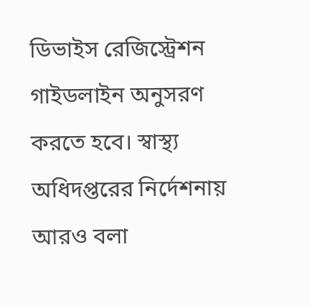ডিভাইস রেজিস্ট্রেশন গাইডলাইন অনুসরণ করতে হবে। স্বাস্থ্য অধিদপ্তরের নির্দেশনায় আরও বলা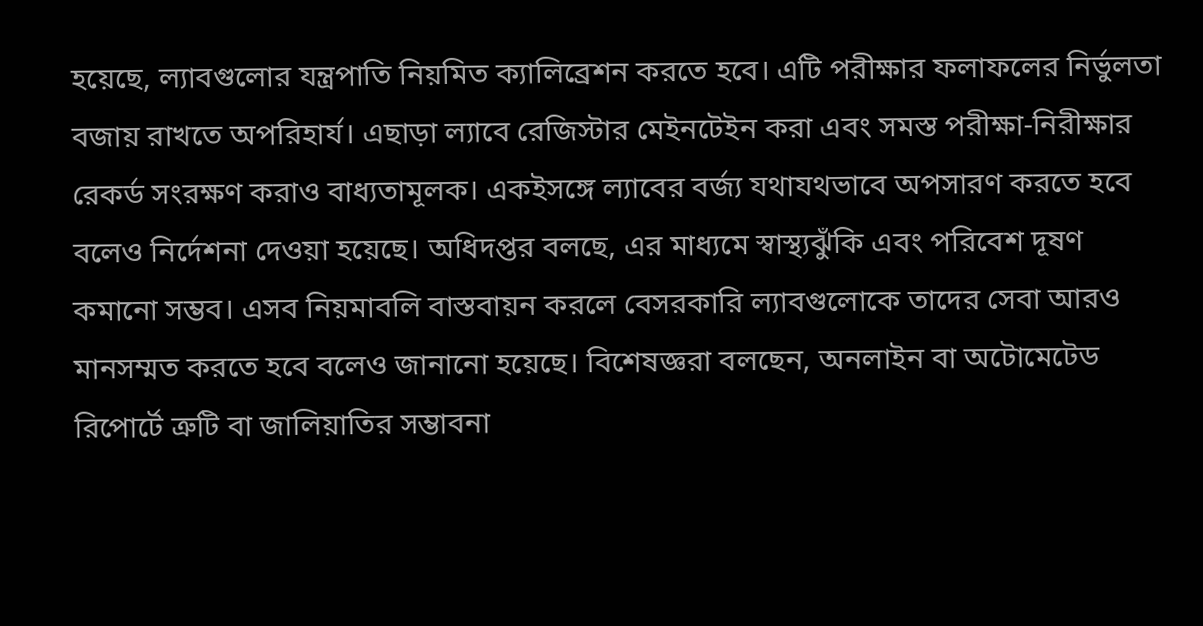হয়েছে, ল্যাবগুলোর যন্ত্রপাতি নিয়মিত ক্যালিব্রেশন করতে হবে। এটি পরীক্ষার ফলাফলের নির্ভুলতা বজায় রাখতে অপরিহার্য। এছাড়া ল্যাবে রেজিস্টার মেইনটেইন করা এবং সমস্ত পরীক্ষা-নিরীক্ষার রেকর্ড সংরক্ষণ করাও বাধ্যতামূলক। একইসঙ্গে ল্যাবের বর্জ্য যথাযথভাবে অপসারণ করতে হবে বলেও নির্দেশনা দেওয়া হয়েছে। অধিদপ্তর বলছে, এর মাধ্যমে স্বাস্থ্যঝুঁকি এবং পরিবেশ দূষণ কমানো সম্ভব। এসব নিয়মাবলি বাস্তবায়ন করলে বেসরকারি ল্যাবগুলোকে তাদের সেবা আরও মানসম্মত করতে হবে বলেও জানানো হয়েছে। বিশেষজ্ঞরা বলছেন, অনলাইন বা অটোমেটেড রিপোর্টে ত্রুটি বা জালিয়াতির সম্ভাবনা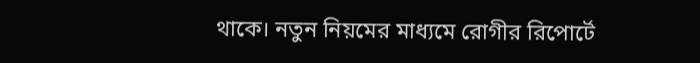থাকে। নতুন নিয়মের মাধ্যমে রোগীর রিপোর্টে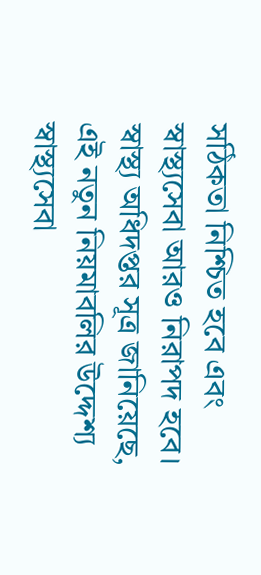সঠিকতা নিশ্চিত হবে এবং স্বাস্থ্যসেবা আরও নিরাপদ হবে। স্বাস্থ্য অধিদপ্তর সূত্র জানিয়েছে, এই নতুন নিয়মাবলির উদ্দেশ্য স্বাস্থ্যসেবা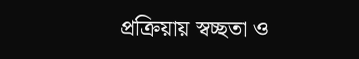প্রক্রিয়ায় স্বচ্ছতা ও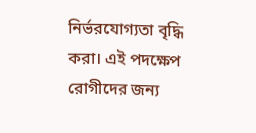নির্ভরযোগ্যতা বৃদ্ধি করা। এই পদক্ষেপ রোগীদের জন্য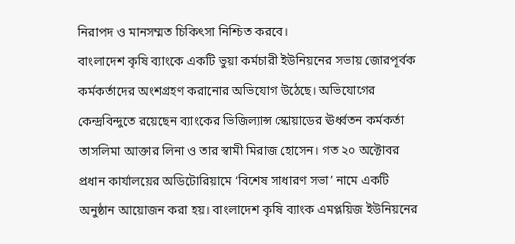নিরাপদ ও মানসম্মত চিকিৎসা নিশ্চিত করবে।
বাংলাদেশ কৃষি ব্যাংকে একটি ভুয়া কর্মচারী ইউনিয়নের সভায় জোরপূর্বক কর্মকর্তাদের অংশগ্রহণ করানোর অভিযোগ উঠেছে। অভিযোগের কেন্দ্রবিন্দুতে রয়েছেন ব্যাংকের ভিজিল্যান্স স্কোয়াডের ঊর্ধ্বতন কর্মকর্তা তাসলিমা আক্তার লিনা ও তার স্বামী মিরাজ হোসেন। গত ২০ অক্টোবর প্রধান কার্যালয়ের অডিটোরিয়ামে ‘বিশেষ সাধারণ সভা’ নামে একটি অনুষ্ঠান আয়োজন করা হয়। বাংলাদেশ কৃষি ব্যাংক এমপ্লয়িজ ইউনিয়নের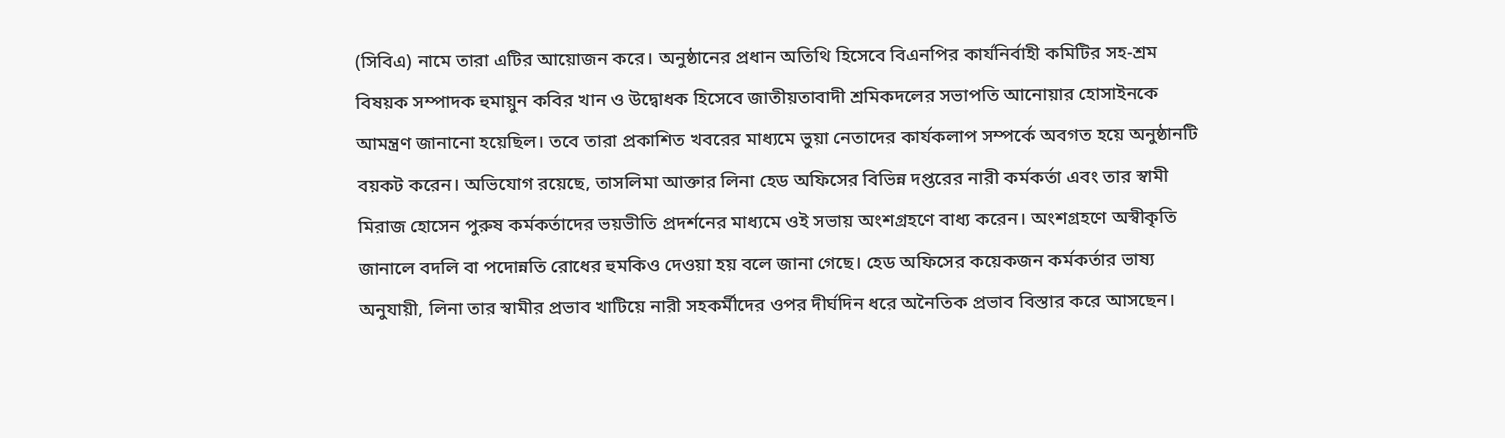(সিবিএ) নামে তারা এটির আয়োজন করে। অনুষ্ঠানের প্রধান অতিথি হিসেবে বিএনপির কার্যনির্বাহী কমিটির সহ-শ্রম বিষয়ক সম্পাদক হুমায়ুন কবির খান ও উদ্বোধক হিসেবে জাতীয়তাবাদী শ্রমিকদলের সভাপতি আনোয়ার হোসাইনকে আমন্ত্রণ জানানো হয়েছিল। তবে তারা প্রকাশিত খবরের মাধ্যমে ভুয়া নেতাদের কার্যকলাপ সম্পর্কে অবগত হয়ে অনুষ্ঠানটি বয়কট করেন। অভিযোগ রয়েছে, তাসলিমা আক্তার লিনা হেড অফিসের বিভিন্ন দপ্তরের নারী কর্মকর্তা এবং তার স্বামী মিরাজ হোসেন পুরুষ কর্মকর্তাদের ভয়ভীতি প্রদর্শনের মাধ্যমে ওই সভায় অংশগ্রহণে বাধ্য করেন। অংশগ্রহণে অস্বীকৃতি জানালে বদলি বা পদোন্নতি রোধের হুমকিও দেওয়া হয় বলে জানা গেছে। হেড অফিসের কয়েকজন কর্মকর্তার ভাষ্য অনুযায়ী, লিনা তার স্বামীর প্রভাব খাটিয়ে নারী সহকর্মীদের ওপর দীর্ঘদিন ধরে অনৈতিক প্রভাব বিস্তার করে আসছেন।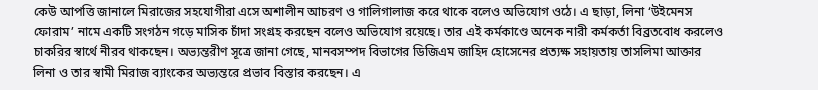কেউ আপত্তি জানালে মিরাজের সহযোগীরা এসে অশালীন আচরণ ও গালিগালাজ করে থাকে বলেও অভিযোগ ওঠে। এ ছাড়া, লিনা ‘উইমেনস ফোরাম’ নামে একটি সংগঠন গড়ে মাসিক চাঁদা সংগ্রহ করছেন বলেও অভিযোগ রয়েছে। তার এই কর্মকাণ্ডে অনেক নারী কর্মকর্তা বিব্রতবোধ করলেও চাকরির স্বার্থে নীরব থাকছেন। অভ্যন্তরীণ সূত্রে জানা গেছে, মানবসম্পদ বিভাগের ডিজিএম জাহিদ হোসেনের প্রত্যক্ষ সহায়তায় তাসলিমা আক্তার লিনা ও তার স্বামী মিরাজ ব্যাংকের অভ্যন্তরে প্রভাব বিস্তার করছেন। এ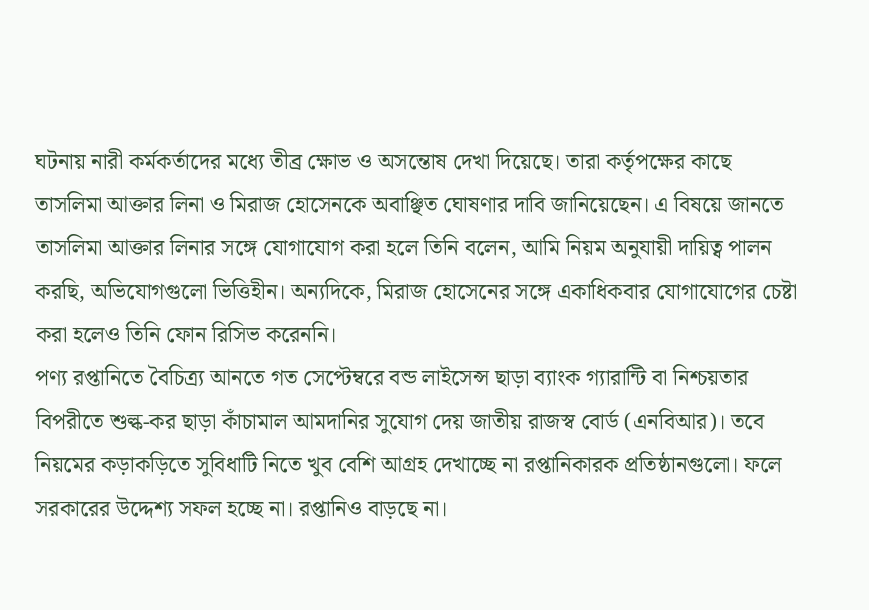ঘটনায় নারী কর্মকর্তাদের মধ্যে তীব্র ক্ষোভ ও অসন্তোষ দেখা দিয়েছে। তারা কর্তৃপক্ষের কাছে তাসলিমা আক্তার লিনা ও মিরাজ হোসেনকে অবাঞ্ছিত ঘোষণার দাবি জানিয়েছেন। এ বিষয়ে জানতে তাসলিমা আক্তার লিনার সঙ্গে যোগাযোগ করা হলে তিনি বলেন, আমি নিয়ম অনুযায়ী দায়িত্ব পালন করছি, অভিযোগগুলো ভিত্তিহীন। অন্যদিকে, মিরাজ হোসেনের সঙ্গে একাধিকবার যোগাযোগের চেষ্টা করা হলেও তিনি ফোন রিসিভ করেননি।
পণ্য রপ্তানিতে বৈচিত্র্য আনতে গত সেপ্টেম্বরে বন্ড লাইসেন্স ছাড়া ব্যাংক গ্যারান্টি বা নিশ্চয়তার বিপরীতে শুল্ক-কর ছাড়া কাঁচামাল আমদানির সুযোগ দেয় জাতীয় রাজস্ব বোর্ড (এনবিআর)। তবে নিয়মের কড়াকড়িতে সুবিধাটি নিতে খুব বেশি আগ্রহ দেখাচ্ছে না রপ্তানিকারক প্রতিষ্ঠানগুলো। ফলে সরকারের উদ্দেশ্য সফল হচ্ছে না। রপ্তানিও বাড়ছে না।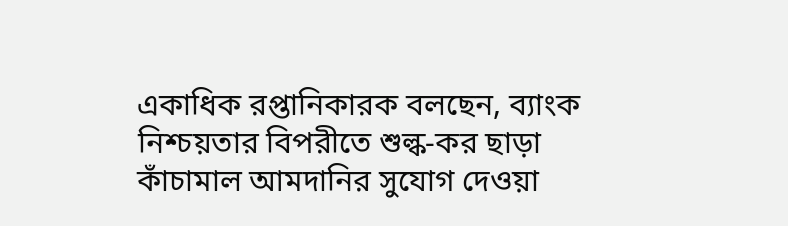একাধিক রপ্তানিকারক বলছেন, ব্যাংক নিশ্চয়তার বিপরীতে শুল্ক-কর ছাড়া কাঁচামাল আমদানির সুযোগ দেওয়া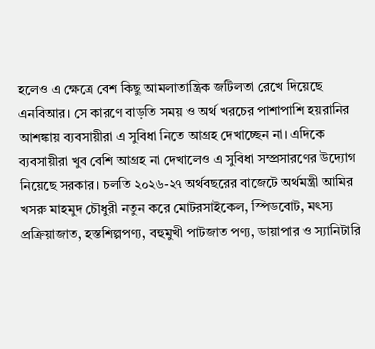হলেও এ ক্ষেত্রে বেশ কিছু আমলাতান্ত্রিক জটিলতা রেখে দিয়েছে এনবিআর। সে কারণে বাড়তি সময় ও অর্থ খরচের পাশাপাশি হয়রানির আশঙ্কায় ব্যবসায়ীরা এ সুবিধা নিতে আগ্রহ দেখাচ্ছেন না। এদিকে ব্যবসায়ীরা খুব বেশি আগ্রহ না দেখালেও এ সুবিধা সম্প্রসারণের উদ্যোগ নিয়েছে সরকার। চলতি ২০২৬-২৭ অর্থবছরের বাজেটে অর্থমন্ত্রী আমির খসরু মাহমুদ চৌধুরী নতুন করে মোটরসাইকেল, স্পিডবোট, মৎস্য প্রক্রিয়াজাত, হস্তশিল্পপণ্য, বহুমুখী পাটজাত পণ্য, ডায়াপার ও স্যানিটারি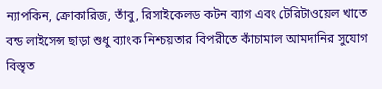ন্যাপকিন, ক্রোকারিজ, তাঁবু, রিসাইকেলড কটন ব্যাগ এবং টেরিটাওয়েল খাতে বন্ড লাইসেন্স ছাড়া শুধু ব্যাংক নিশ্চয়তার বিপরীতে কাঁচামাল আমদানির সুযোগ বিস্তৃত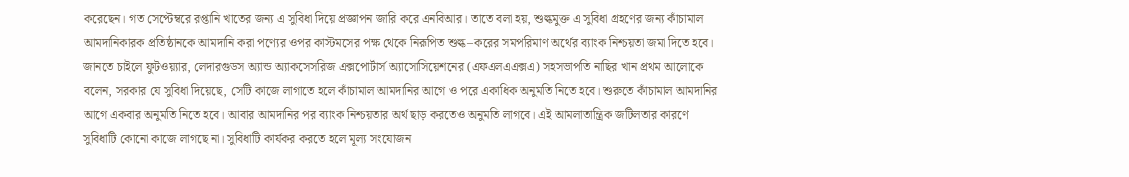করেছেন। গত সেপ্টেম্বরে রপ্তানি খাতের জন্য এ সুবিধা দিয়ে প্রজ্ঞাপন জারি করে এনবিআর। তাতে বলা হয়, শুল্কমুক্ত এ সুবিধা গ্রহণের জন্য কাঁচামাল আমদানিকারক প্রতিষ্ঠানকে আমদানি করা পণ্যের ওপর কাস্টমসের পক্ষ থেকে নিরূপিত শুল্ক–করের সমপরিমাণ অর্থের ব্যাংক নিশ্চয়তা জমা দিতে হবে। জানতে চাইলে ফুটওয়্যার, লেদারগুডস অ্যান্ড অ্যাকসেসরিজ এক্সপোর্টার্স অ্যাসোসিয়েশনের (এফএলএএক্সএ) সহসভাপতি নাছির খান প্রথম আলোকে বলেন, সরকার যে সুবিধা দিয়েছে, সেটি কাজে লাগাতে হলে কাঁচামাল আমদানির আগে ও পরে একাধিক অনুমতি নিতে হবে। শুরুতে কাঁচামাল আমদানির আগে একবার অনুমতি নিতে হবে। আবার আমদানির পর ব্যাংক নিশ্চয়তার অর্থ ছাড় করতেও অনুমতি লাগবে। এই আমলাতান্ত্রিক জটিলতার কারণে সুবিধাটি কোনো কাজে লাগছে না। সুবিধাটি কার্যকর করতে হলে মূল্য সংযোজন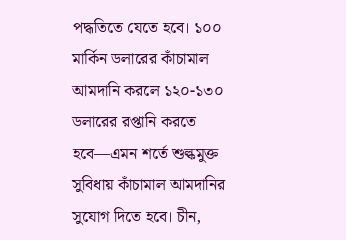পদ্ধতিতে যেতে হবে। ১০০ মার্কিন ডলারের কাঁচামাল আমদানি করলে ১২০-১৩০ ডলারের রপ্তানি করতে হবে—এমন শর্তে শুল্কমুক্ত সুবিধায় কাঁচামাল আমদানির সুযোগ দিতে হবে। চীন,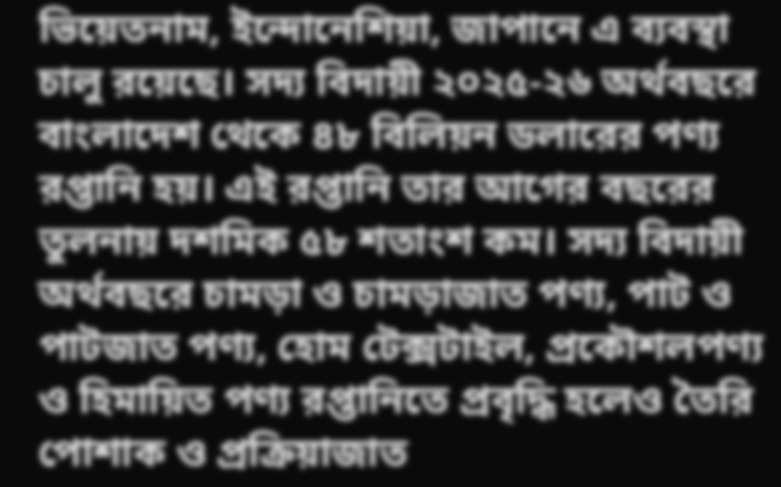ভিয়েতনাম, ইন্দোনেশিয়া, জাপানে এ ব্যবস্থা চালু রয়েছে। সদ্য বিদায়ী ২০২৫-২৬ অর্থবছরে বাংলাদেশ থেকে ৪৮ বিলিয়ন ডলারের পণ্য রপ্তানি হয়। এই রপ্তানি তার আগের বছরের তুলনায় দশমিক ৫৮ শতাংশ কম। সদ্য বিদায়ী অর্থবছরে চামড়া ও চামড়াজাত পণ্য, পাট ও পাটজাত পণ্য, হোম টেক্সটাইল, প্রকৌশলপণ্য ও হিমায়িত পণ্য রপ্তানিতে প্রবৃদ্ধি হলেও তৈরি পোশাক ও প্রক্রিয়াজাত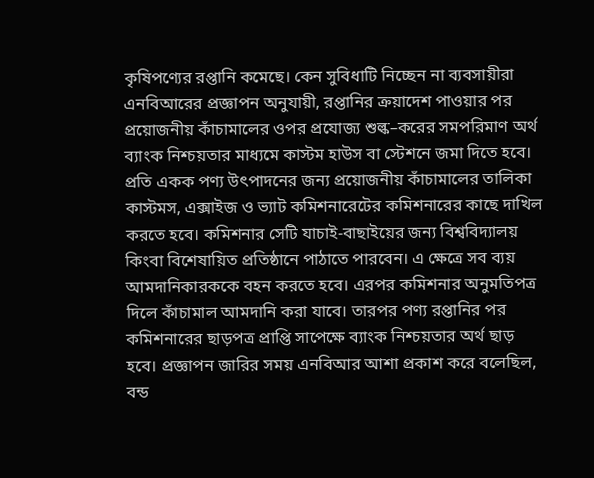কৃষিপণ্যের রপ্তানি কমেছে। কেন সুবিধাটি নিচ্ছেন না ব্যবসায়ীরা এনবিআরের প্রজ্ঞাপন অনুযায়ী, রপ্তানির ক্রয়াদেশ পাওয়ার পর প্রয়োজনীয় কাঁচামালের ওপর প্রযোজ্য শুল্ক–করের সমপরিমাণ অর্থ ব্যাংক নিশ্চয়তার মাধ্যমে কাস্টম হাউস বা স্টেশনে জমা দিতে হবে। প্রতি একক পণ্য উৎপাদনের জন্য প্রয়োজনীয় কাঁচামালের তালিকা কাস্টমস, এক্সাইজ ও ভ্যাট কমিশনারেটের কমিশনারের কাছে দাখিল করতে হবে। কমিশনার সেটি যাচাই-বাছাইয়ের জন্য বিশ্ববিদ্যালয় কিংবা বিশেষায়িত প্রতিষ্ঠানে পাঠাতে পারবেন। এ ক্ষেত্রে সব ব্যয় আমদানিকারককে বহন করতে হবে। এরপর কমিশনার অনুমতিপত্র দিলে কাঁচামাল আমদানি করা যাবে। তারপর পণ্য রপ্তানির পর কমিশনারের ছাড়পত্র প্রাপ্তি সাপেক্ষে ব্যাংক নিশ্চয়তার অর্থ ছাড় হবে। প্রজ্ঞাপন জারির সময় এনবিআর আশা প্রকাশ করে বলেছিল, বন্ড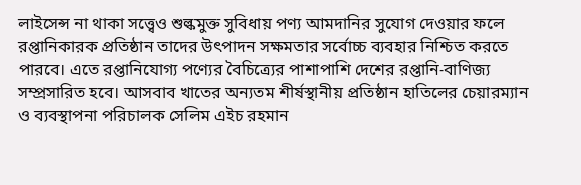লাইসেন্স না থাকা সত্ত্বেও শুল্কমুক্ত সুবিধায় পণ্য আমদানির সুযোগ দেওয়ার ফলে রপ্তানিকারক প্রতিষ্ঠান তাদের উৎপাদন সক্ষমতার সর্বোচ্চ ব্যবহার নিশ্চিত করতে পারবে। এতে রপ্তানিযোগ্য পণ্যের বৈচিত্র্যের পাশাপাশি দেশের রপ্তানি-বাণিজ্য সম্প্রসারিত হবে। আসবাব খাতের অন্যতম শীর্ষস্থানীয় প্রতিষ্ঠান হাতিলের চেয়ারম্যান ও ব্যবস্থাপনা পরিচালক সেলিম এইচ রহমান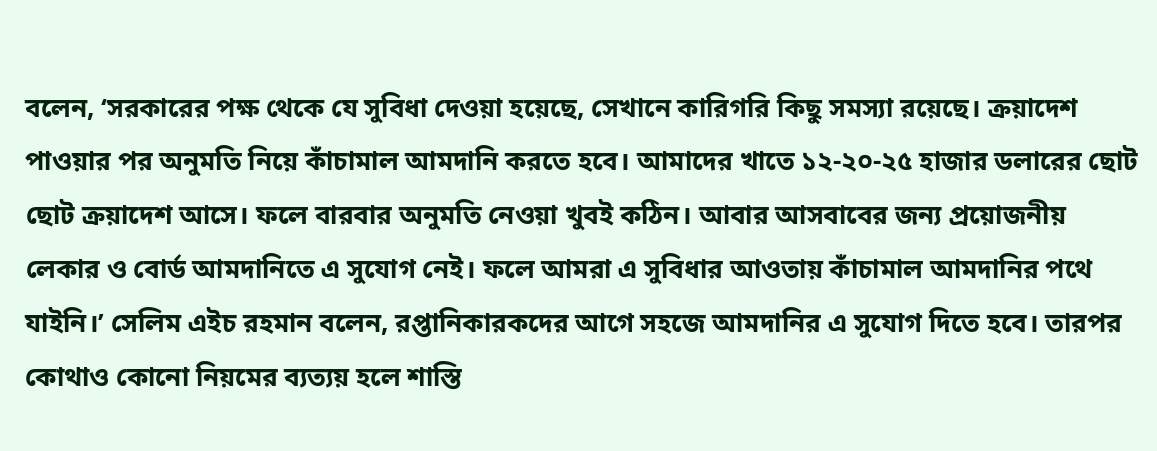বলেন, ‘সরকারের পক্ষ থেকে যে সুবিধা দেওয়া হয়েছে, সেখানে কারিগরি কিছু সমস্যা রয়েছে। ক্রয়াদেশ পাওয়ার পর অনুমতি নিয়ে কাঁচামাল আমদানি করতে হবে। আমাদের খাতে ১২-২০-২৫ হাজার ডলারের ছোট ছোট ক্রয়াদেশ আসে। ফলে বারবার অনুমতি নেওয়া খুবই কঠিন। আবার আসবাবের জন্য প্রয়োজনীয় লেকার ও বোর্ড আমদানিতে এ সুযোগ নেই। ফলে আমরা এ সুবিধার আওতায় কাঁচামাল আমদানির পথে যাইনি।’ সেলিম এইচ রহমান বলেন, রপ্তানিকারকদের আগে সহজে আমদানির এ সুযোগ দিতে হবে। তারপর কোথাও কোনো নিয়মের ব্যত্যয় হলে শাস্তি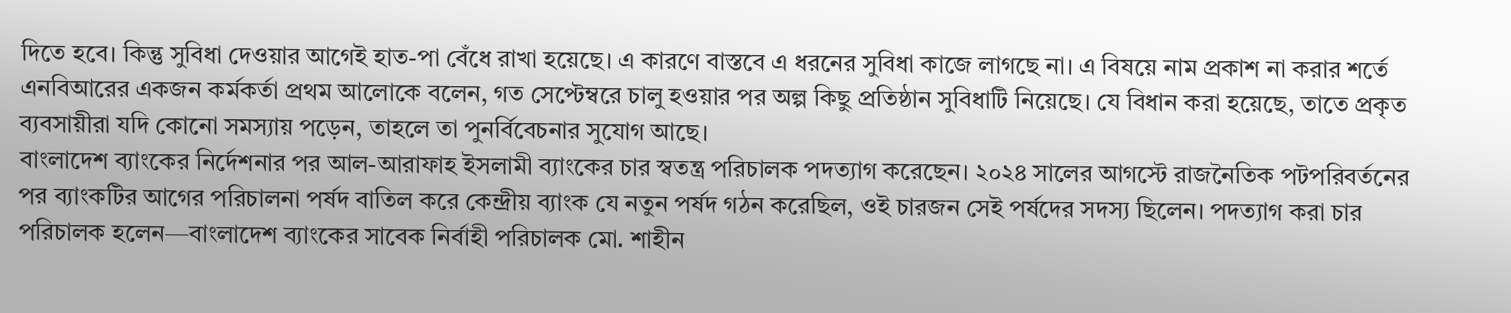দিতে হবে। কিন্তু সুবিধা দেওয়ার আগেই হাত-পা বেঁধে রাখা হয়েছে। এ কারণে বাস্তবে এ ধরনের সুবিধা কাজে লাগছে না। এ বিষয়ে নাম প্রকাশ না করার শর্তে এনবিআরের একজন কর্মকর্তা প্রথম আলোকে বলেন, গত সেপ্টেম্বরে চালু হওয়ার পর অল্প কিছু প্রতিষ্ঠান সুবিধাটি নিয়েছে। যে বিধান করা হয়েছে, তাতে প্রকৃত ব্যবসায়ীরা যদি কোনো সমস্যায় পড়েন, তাহলে তা পুনর্বিবেচনার সুযোগ আছে।
বাংলাদেশ ব্যাংকের নির্দেশনার পর আল-আরাফাহ ইসলামী ব্যাংকের চার স্বতন্ত্র পরিচালক পদত্যাগ করেছেন। ২০২৪ সালের আগস্টে রাজনৈতিক পটপরিবর্তনের পর ব্যাংকটির আগের পরিচালনা পর্ষদ বাতিল করে কেন্দ্রীয় ব্যাংক যে নতুন পর্ষদ গঠন করেছিল, ওই চারজন সেই পর্ষদের সদস্য ছিলেন। পদত্যাগ করা চার পরিচালক হলেন—বাংলাদেশ ব্যাংকের সাবেক নির্বাহী পরিচালক মো. শাহীন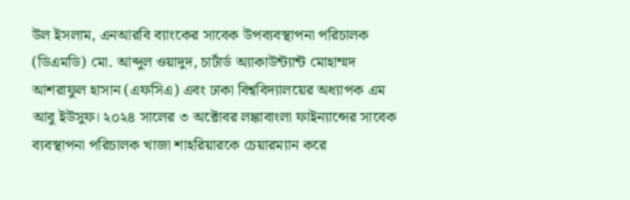উল ইসলাম, এনআরবি ব্যাংকের সাবেক উপব্যবস্থাপনা পরিচালক (ডিএমডি) মো. আব্দুল ওয়াদুদ, চার্টার্ড অ্যাকাউন্ট্যান্ট মোহাম্মদ আশরাফুল হাসান (এফসিএ) এবং ঢাকা বিশ্ববিদ্যালয়ের অধ্যাপক এম আবু ইউসুফ। ২০২৪ সালের ৩ অক্টোবর লঙ্কাবাংলা ফাইন্যান্সের সাবেক ব্যবস্থাপনা পরিচালক খাজা শাহরিয়ারকে চেয়ারম্যান করে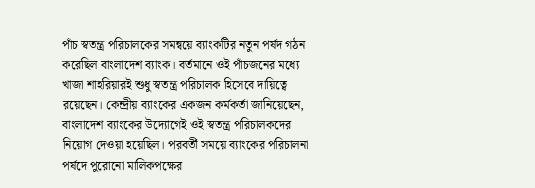পাঁচ স্বতন্ত্র পরিচালকের সমন্বয়ে ব্যাংকটির নতুন পর্ষদ গঠন করেছিল বাংলাদেশ ব্যাংক। বর্তমানে ওই পাঁচজনের মধ্যে খাজা শাহরিয়ারই শুধু স্বতন্ত্র পরিচালক হিসেবে দায়িত্বে রয়েছেন। কেন্দ্রীয় ব্যাংকের একজন কর্মকর্তা জানিয়েছেন, বাংলাদেশ ব্যাংকের উদ্যোগেই ওই স্বতন্ত্র পরিচালকদের নিয়োগ দেওয়া হয়েছিল। পরবর্তী সময়ে ব্যাংকের পরিচালনা পর্ষদে পুরোনো মালিকপক্ষের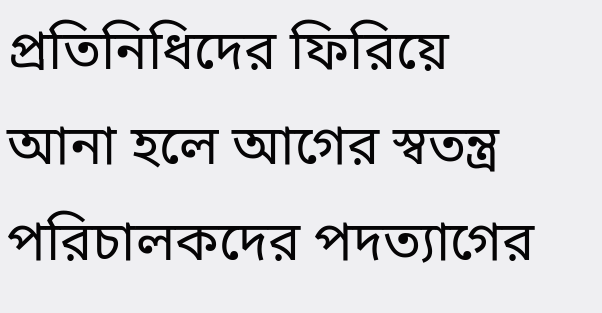প্রতিনিধিদের ফিরিয়ে আনা হলে আগের স্বতন্ত্র পরিচালকদের পদত্যাগের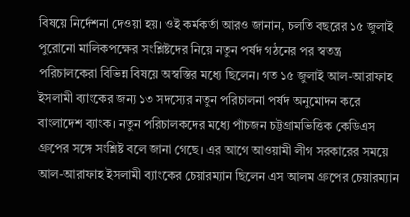বিষয়ে নির্দেশনা দেওয়া হয়। ওই কর্মকর্তা আরও জানান, চলতি বছরের ১৫ জুলাই পুরোনো মালিকপক্ষের সংশ্লিষ্টদের নিয়ে নতুন পর্ষদ গঠনের পর স্বতন্ত্র পরিচালকেরা বিভিন্ন বিষয়ে অস্বস্তির মধ্যে ছিলেন। গত ১৫ জুলাই আল-আরাফাহ ইসলামী ব্যাংকের জন্য ১৩ সদস্যের নতুন পরিচালনা পর্ষদ অনুমোদন করে বাংলাদেশ ব্যাংক। নতুন পরিচালকদের মধ্যে পাঁচজন চট্টগ্রামভিত্তিক কেডিএস গ্রুপের সঙ্গে সংশ্লিষ্ট বলে জানা গেছে। এর আগে আওয়ামী লীগ সরকারের সময়ে আল-আরাফাহ ইসলামী ব্যাংকের চেয়ারম্যান ছিলেন এস আলম গ্রুপের চেয়ারম্যান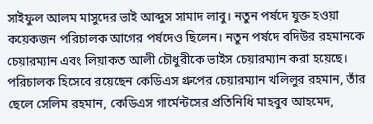সাইফুল আলম মাসুদের ভাই আব্দুস সামাদ লাবু। নতুন পর্ষদে যুক্ত হওয়া কয়েকজন পরিচালক আগের পর্ষদেও ছিলেন। নতুন পর্ষদে বদিউর রহমানকে চেয়ারম্যান এবং লিয়াকত আলী চৌধুরীকে ভাইস চেয়ারম্যান করা হয়েছে। পরিচালক হিসেবে রয়েছেন কেডিএস গ্রুপের চেয়ারম্যান খলিলুর রহমান, তাঁর ছেলে সেলিম রহমান, কেডিএস গার্মেন্টসের প্রতিনিধি মাহবুব আহমেদ,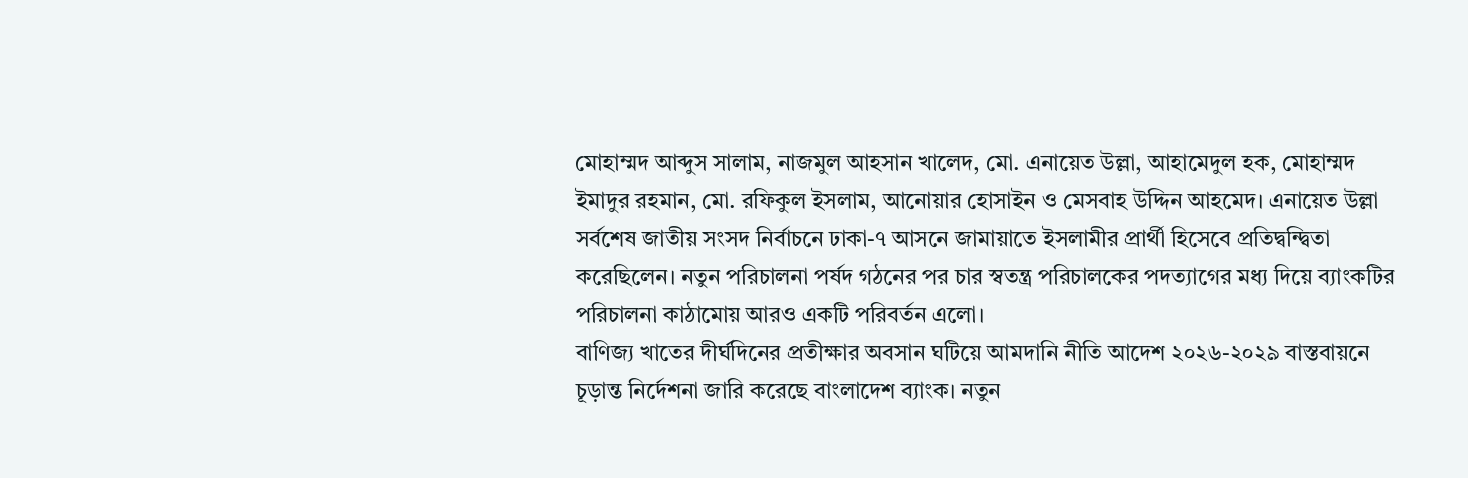মোহাম্মদ আব্দুস সালাম, নাজমুল আহসান খালেদ, মো. এনায়েত উল্লা, আহামেদুল হক, মোহাম্মদ ইমাদুর রহমান, মো. রফিকুল ইসলাম, আনোয়ার হোসাইন ও মেসবাহ উদ্দিন আহমেদ। এনায়েত উল্লা সর্বশেষ জাতীয় সংসদ নির্বাচনে ঢাকা-৭ আসনে জামায়াতে ইসলামীর প্রার্থী হিসেবে প্রতিদ্বন্দ্বিতা করেছিলেন। নতুন পরিচালনা পর্ষদ গঠনের পর চার স্বতন্ত্র পরিচালকের পদত্যাগের মধ্য দিয়ে ব্যাংকটির পরিচালনা কাঠামোয় আরও একটি পরিবর্তন এলো।
বাণিজ্য খাতের দীর্ঘদিনের প্রতীক্ষার অবসান ঘটিয়ে আমদানি নীতি আদেশ ২০২৬-২০২৯ বাস্তবায়নে চূড়ান্ত নির্দেশনা জারি করেছে বাংলাদেশ ব্যাংক। নতুন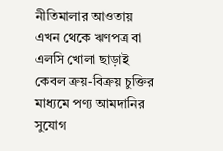নীতিমালার আওতায় এখন থেকে ঋণপত্র বা এলসি খোলা ছাড়াই কেবল ক্রয়-বিক্রয় চুক্তির মাধ্যমে পণ্য আমদানির সুযোগ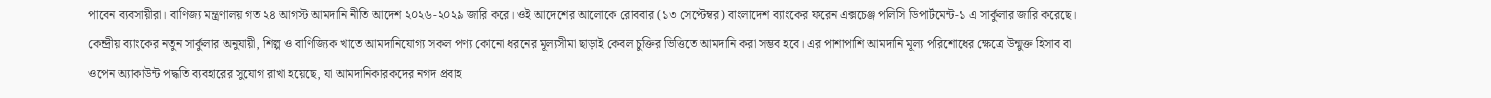পাবেন ব্যবসায়ীরা। বাণিজ্য মন্ত্রণালয় গত ২৪ আগস্ট আমদানি নীতি আদেশ ২০২৬-২০২৯ জারি করে। ওই আদেশের আলোকে রোববার (১৩ সেপ্টেম্বর) বাংলাদেশ ব্যাংকের ফরেন এক্সচেঞ্জ পলিসি ডিপার্টমেন্ট-১ এ সার্কুলার জারি করেছে। কেন্দ্রীয় ব্যাংকের নতুন সার্কুলার অনুযায়ী, শিল্প ও বাণিজ্যিক খাতে আমদানিযোগ্য সকল পণ্য কোনো ধরনের মূল্যসীমা ছাড়াই কেবল চুক্তির ভিত্তিতে আমদানি করা সম্ভব হবে। এর পাশাপাশি আমদানি মূল্য পরিশোধের ক্ষেত্রে উন্মুক্ত হিসাব বা ওপেন অ্যাকাউন্ট পদ্ধতি ব্যবহারের সুযোগ রাখা হয়েছে, যা আমদানিকারকদের নগদ প্রবাহ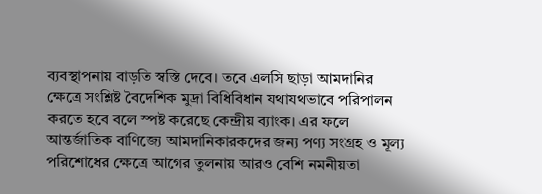ব্যবস্থাপনায় বাড়তি স্বস্তি দেবে। তবে এলসি ছাড়া আমদানির ক্ষেত্রে সংশ্লিষ্ট বৈদেশিক মুদ্রা বিধিবিধান যথাযথভাবে পরিপালন করতে হবে বলে স্পষ্ট করেছে কেন্দ্রীয় ব্যাংক। এর ফলে আন্তর্জাতিক বাণিজ্যে আমদানিকারকদের জন্য পণ্য সংগ্রহ ও মূল্য পরিশোধের ক্ষেত্রে আগের তুলনায় আরও বেশি নমনীয়তা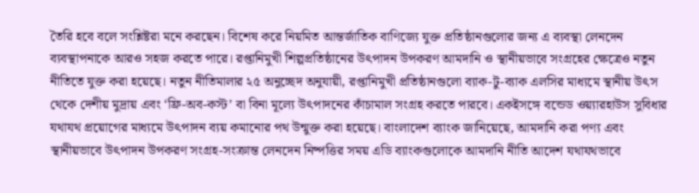তৈরি হবে বলে সংশ্লিষ্টরা মনে করছেন। বিশেষ করে নিয়মিত আন্তর্জাতিক বাণিজ্যে যুক্ত প্রতিষ্ঠানগুলোর জন্য এ ব্যবস্থা লেনদেন ব্যবস্থাপনাকে আরও সহজ করতে পারে। রপ্তানিমুখী শিল্পপ্রতিষ্ঠানের উৎপাদন উপকরণ আমদানি ও স্থানীয়ভাবে সংগ্রহের ক্ষেত্রেও নতুন নীতিতে যুক্ত করা হয়েছে। নতুন নীতিমালার ২৫ অনুচ্ছেদ অনুযায়ী, রপ্তানিমুখী প্রতিষ্ঠানগুলো ব্যাক-টু-ব্যাক এলসির মাধ্যমে স্থানীয় উৎস থেকে দেশীয় মুদ্রায় এবং ‘ফ্রি-অব-কস্ট’ বা বিনা মূল্যে উৎপাদনের কাঁচামাল সংগ্রহ করতে পারবে। একইসঙ্গে বন্ডেড ওয়্যারহাউস সুবিধার যথাযথ প্রয়োগের মাধ্যমে উৎপাদন ব্যয় কমানোর পথ উন্মুক্ত করা হয়েছে। বাংলাদেশ ব্যাংক জানিয়েছে, আমদানি করা পণ্য এবং স্থানীয়ভাবে উৎপাদন উপকরণ সংগ্রহ-সংক্রান্ত লেনদেন নিষ্পত্তির সময় এডি ব্যাংকগুলোকে আমদানি নীতি আদেশ যথাযথভাবে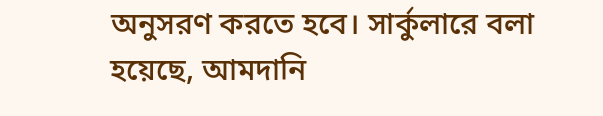অনুসরণ করতে হবে। সার্কুলারে বলা হয়েছে, আমদানি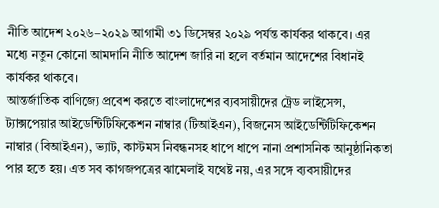নীতি আদেশ ২০২৬–২০২৯ আগামী ৩১ ডিসেম্বর ২০২৯ পর্যন্ত কার্যকর থাকবে। এর মধ্যে নতুন কোনো আমদানি নীতি আদেশ জারি না হলে বর্তমান আদেশের বিধানই কার্যকর থাকবে।
আন্তর্জাতিক বাণিজ্যে প্রবেশ করতে বাংলাদেশের ব্যবসায়ীদের ট্রেড লাইসেন্স, ট্যাক্সপেয়ার আইডেন্টিটিফিকেশন নাম্বার (টিআইএন), বিজনেস আইডেন্টিটিফিকেশন নাম্বার (বিআইএন), ভ্যাট, কাস্টমস নিবন্ধনসহ ধাপে ধাপে নানা প্রশাসনিক আনুষ্ঠানিকতা পার হতে হয়। এত সব কাগজপত্রের ঝামেলাই যথেষ্ট নয়, এর সঙ্গে ব্যবসায়ীদের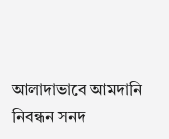আলাদাভাবে আমদানি নিবন্ধন সনদ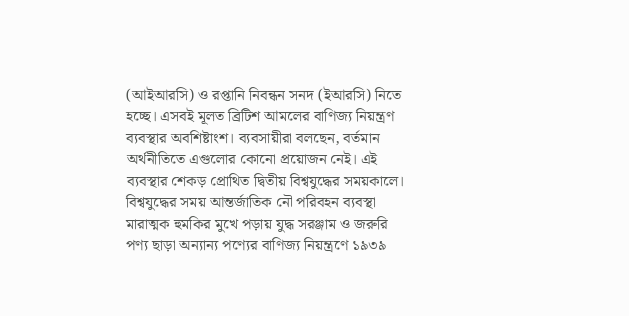(আইআরসি) ও রপ্তানি নিবন্ধন সনদ (ইআরসি) নিতে হচ্ছে। এসবই মূলত ব্রিটিশ আমলের বাণিজ্য নিয়ন্ত্রণ ব্যবস্থার অবশিষ্টাংশ। ব্যবসায়ীরা বলছেন, বর্তমান অর্থনীতিতে এগুলোর কোনো প্রয়োজন নেই। এই ব্যবস্থার শেকড় প্রোথিত দ্বিতীয় বিশ্বযুদ্ধের সময়কালে। বিশ্বযুদ্ধের সময় আন্তর্জাতিক নৌ পরিবহন ব্যবস্থা মারাত্মক হুমকির মুখে পড়ায় যুদ্ধ সরঞ্জাম ও জরুরি পণ্য ছাড়া অন্যান্য পণ্যের বাণিজ্য নিয়ন্ত্রণে ১৯৩৯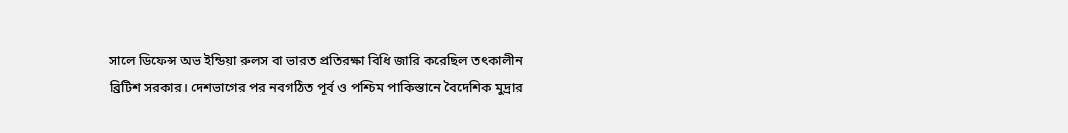সালে ডিফেন্স অভ ইন্ডিয়া রুলস বা ভারত প্রতিরক্ষা বিধি জারি করেছিল তৎকালীন ব্রিটিশ সরকার। দেশভাগের পর নবগঠিত পূর্ব ও পশ্চিম পাকিস্তানে বৈদেশিক মুদ্রার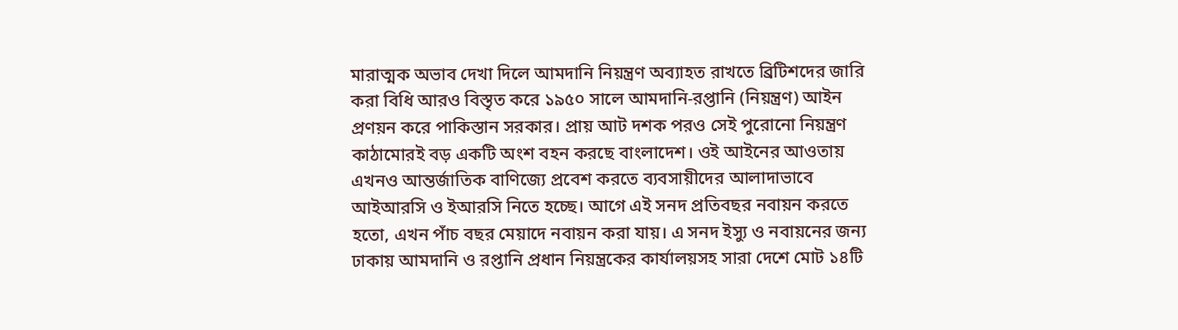মারাত্মক অভাব দেখা দিলে আমদানি নিয়ন্ত্রণ অব্যাহত রাখতে ব্রিটিশদের জারি করা বিধি আরও বিস্তৃত করে ১৯৫০ সালে আমদানি-রপ্তানি (নিয়ন্ত্রণ) আইন প্রণয়ন করে পাকিস্তান সরকার। প্রায় আট দশক পরও সেই পুরোনো নিয়ন্ত্রণ কাঠামোরই বড় একটি অংশ বহন করছে বাংলাদেশ। ওই আইনের আওতায় এখনও আন্তর্জাতিক বাণিজ্যে প্রবেশ করতে ব্যবসায়ীদের আলাদাভাবে আইআরসি ও ইআরসি নিতে হচ্ছে। আগে এই সনদ প্রতিবছর নবায়ন করতে হতো, এখন পাঁচ বছর মেয়াদে নবায়ন করা যায়। এ সনদ ইস্যু ও নবায়নের জন্য ঢাকায় আমদানি ও রপ্তানি প্রধান নিয়ন্ত্রকের কার্যালয়সহ সারা দেশে মোট ১৪টি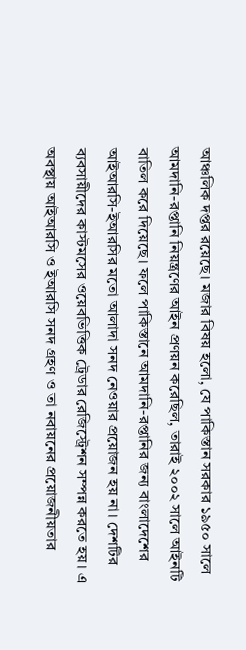আঞ্চলিক দপ্তর রয়েছে। মজার বিষয় হলো, যে পাকিস্তান সরকার ১৯৫০ সালে আমদানি-রপ্তানি নিয়ন্ত্রণের আইন প্রণয়ন করেছিল, তারাই ২০০২ সালে আইনটি বাতিল করে দিয়েছে। ফলে পাকিস্তানে আমদানি-রপ্তানির জন্য বাংলাদেশের আইআরসি-ইআরসির মতো আলাদা সনদ নেওয়ার প্রয়োজন হয় না। দেশটির ব্যবসায়ীদের কাস্টমসের ওয়েবভিত্তিক ট্রেডার রেজিস্ট্রেশন সম্পন্ন করতে হয়। এ অবস্থায় আইআরসি ও ইআরসি সনদ গ্রহণ ও তা নবায়নের প্রয়োজনীয়তার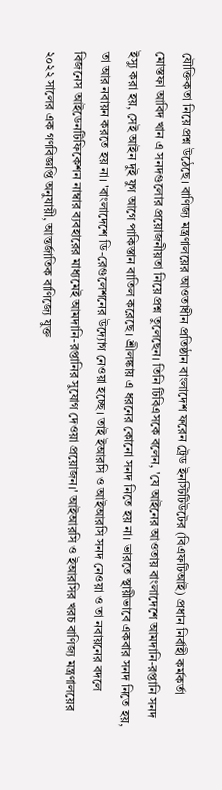যৌক্তিকতা নিয়ে প্রশ্ন উঠেছে। বাণিজ্য মন্ত্রণালয়ের আওতাধীন প্রতিষ্ঠান বাংলাদেশ ফরেন ট্রেড ইনস্টিটিউটের (বিএফটিআই) প্রধান নির্বাহী কর্মকর্তা মোস্তফা আবিদ খান এ সনদগুলোর প্রয়োজনীয়তা নিয়ে প্রশ্ন তুলেছেন। তিনি টিবিএসকে বলেন, 'যে আইনের আওতায় বাংলাদেশে আমদানি-রপ্তানি সনদ ইস্যু করা হয়, সেই আইন দুই যুগ আগে পাকিস্তান বাতিল করেছে। শ্রীলঙ্কায় এ ধরনের কোনো সনদ নিতে হয় না। ভারতে স্থায়ীভাবে একবার সনদ নিতে হয়, তা আর নবায়ন করতে হয় না। 'বাংলাদেশে ডি-রেগুলেশনের উদ্যোগ নেওয়া হচ্ছে। তাই ইআরসি ও আইআরসি সনদ নেওয়া ও তা নবায়নের বদলে বিজনেস আইডেনটিফিকেশন নাম্বার ব্যবহারের মাধ্যমেই আমদানি-রপ্তানির সুযোগ দেওয়া প্রয়োজন।' আইআরসি ও ইআরসির খরচ বাণিজ্য মন্ত্রণালয়ের ২০২২ সালের এক গণবিজ্ঞপ্তি অনুযায়ী, আন্তর্জাতিক বাণিজ্যে যুক্ত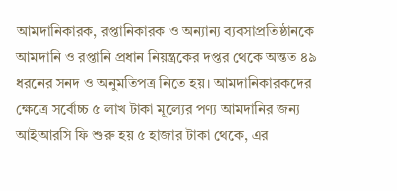আমদানিকারক, রপ্তানিকারক ও অন্যান্য ব্যবসাপ্রতিষ্ঠানকে আমদানি ও রপ্তানি প্রধান নিয়ন্ত্রকের দপ্তর থেকে অন্তত ৪৯ ধরনের সনদ ও অনুমতিপত্র নিতে হয়। আমদানিকারকদের ক্ষেত্রে সর্বোচ্চ ৫ লাখ টাকা মূল্যের পণ্য আমদানির জন্য আইআরসি ফি শুরু হয় ৫ হাজার টাকা থেকে, এর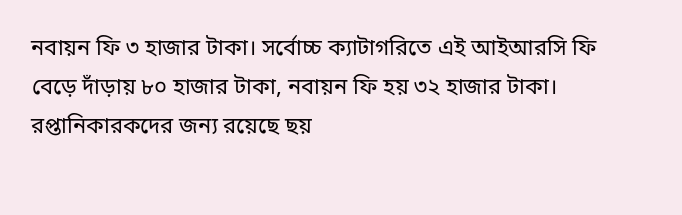নবায়ন ফি ৩ হাজার টাকা। সর্বোচ্চ ক্যাটাগরিতে এই আইআরসি ফি বেড়ে দাঁড়ায় ৮০ হাজার টাকা, নবায়ন ফি হয় ৩২ হাজার টাকা। রপ্তানিকারকদের জন্য রয়েছে ছয়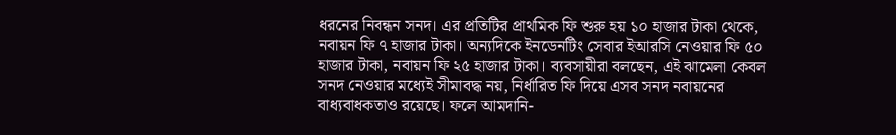ধরনের নিবন্ধন সনদ। এর প্রতিটির প্রাথমিক ফি শুরু হয় ১০ হাজার টাকা থেকে, নবায়ন ফি ৭ হাজার টাকা। অন্যদিকে ইনডেনটিং সেবার ইআরসি নেওয়ার ফি ৫০ হাজার টাকা, নবায়ন ফি ২৫ হাজার টাকা। ব্যবসায়ীরা বলছেন, এই ঝামেলা কেবল সনদ নেওয়ার মধ্যেই সীমাবদ্ধ নয়, নির্ধারিত ফি দিয়ে এসব সনদ নবায়নের বাধ্যবাধকতাও রয়েছে। ফলে আমদানি-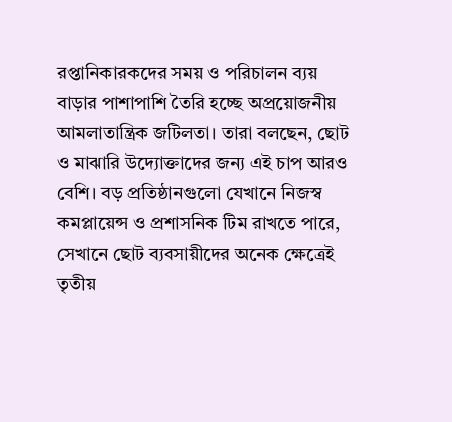রপ্তানিকারকদের সময় ও পরিচালন ব্যয় বাড়ার পাশাপাশি তৈরি হচ্ছে অপ্রয়োজনীয় আমলাতান্ত্রিক জটিলতা। তারা বলছেন, ছোট ও মাঝারি উদ্যোক্তাদের জন্য এই চাপ আরও বেশি। বড় প্রতিষ্ঠানগুলো যেখানে নিজস্ব কমপ্লায়েন্স ও প্রশাসনিক টিম রাখতে পারে, সেখানে ছোট ব্যবসায়ীদের অনেক ক্ষেত্রেই তৃতীয়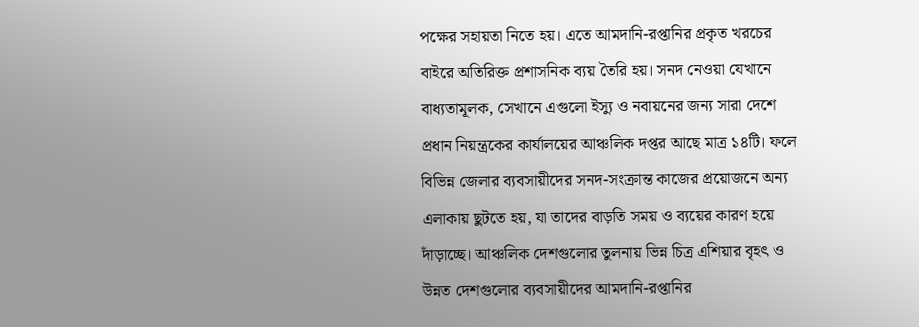পক্ষের সহায়তা নিতে হয়। এতে আমদানি-রপ্তানির প্রকৃত খরচের বাইরে অতিরিক্ত প্রশাসনিক ব্যয় তৈরি হয়। সনদ নেওয়া যেখানে বাধ্যতামূলক, সেখানে এগুলো ইস্যু ও নবায়নের জন্য সারা দেশে প্রধান নিয়ন্ত্রকের কার্যালয়ের আঞ্চলিক দপ্তর আছে মাত্র ১৪টি। ফলে বিভিন্ন জেলার ব্যবসায়ীদের সনদ-সংক্রান্ত কাজের প্রয়োজনে অন্য এলাকায় ছুটতে হয়, যা তাদের বাড়তি সময় ও ব্যয়ের কারণ হয়ে দাঁড়াচ্ছে। আঞ্চলিক দেশগুলোর তুলনায় ভিন্ন চিত্র এশিয়ার বৃহৎ ও উন্নত দেশগুলোর ব্যবসায়ীদের আমদানি-রপ্তানির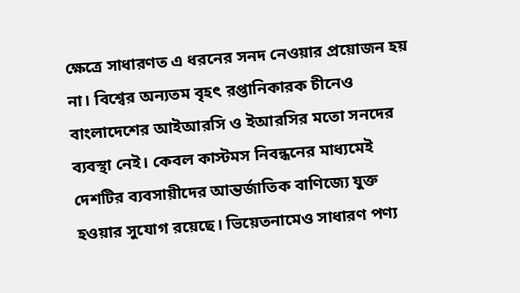ক্ষেত্রে সাধারণত এ ধরনের সনদ নেওয়ার প্রয়োজন হয় না। বিশ্বের অন্যতম বৃহৎ রপ্তানিকারক চীনেও বাংলাদেশের আইআরসি ও ইআরসির মতো সনদের ব্যবস্থা নেই। কেবল কাস্টমস নিবন্ধনের মাধ্যমেই দেশটির ব্যবসায়ীদের আন্তর্জাতিক বাণিজ্যে যুক্ত হওয়ার সুযোগ রয়েছে। ভিয়েতনামেও সাধারণ পণ্য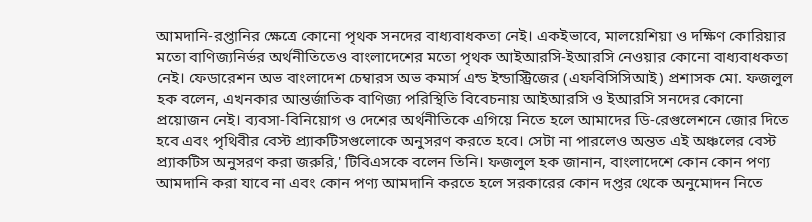আমদানি-রপ্তানির ক্ষেত্রে কোনো পৃথক সনদের বাধ্যবাধকতা নেই। একইভাবে, মালয়েশিয়া ও দক্ষিণ কোরিয়ার মতো বাণিজ্যনির্ভর অর্থনীতিতেও বাংলাদেশের মতো পৃথক আইআরসি-ইআরসি নেওয়ার কোনো বাধ্যবাধকতা নেই। ফেডারেশন অভ বাংলাদেশ চেম্বারস অভ কমার্স এন্ড ইন্ডাস্ট্রিজের (এফবিসিসিআই) প্রশাসক মো. ফজলুল হক বলেন, এখনকার আন্তর্জাতিক বাণিজ্য পরিস্থিতি বিবেচনায় আইআরসি ও ইআরসি সনদের কোনো প্রয়োজন নেই। ব্যবসা-বিনিয়োগ ও দেশের অর্থনীতিকে এগিয়ে নিতে হলে আমাদের ডি-রেগুলেশনে জোর দিতে হবে এবং পৃথিবীর বেস্ট প্র্যাকটিসগুলোকে অনুসরণ করতে হবে। সেটা না পারলেও অন্তত এই অঞ্চলের বেস্ট প্র্যাকটিস অনুসরণ করা জরুরি,' টিবিএসকে বলেন তিনি। ফজলুল হক জানান, বাংলাদেশে কোন কোন পণ্য আমদানি করা যাবে না এবং কোন পণ্য আমদানি করতে হলে সরকারের কোন দপ্তর থেকে অনুমোদন নিতে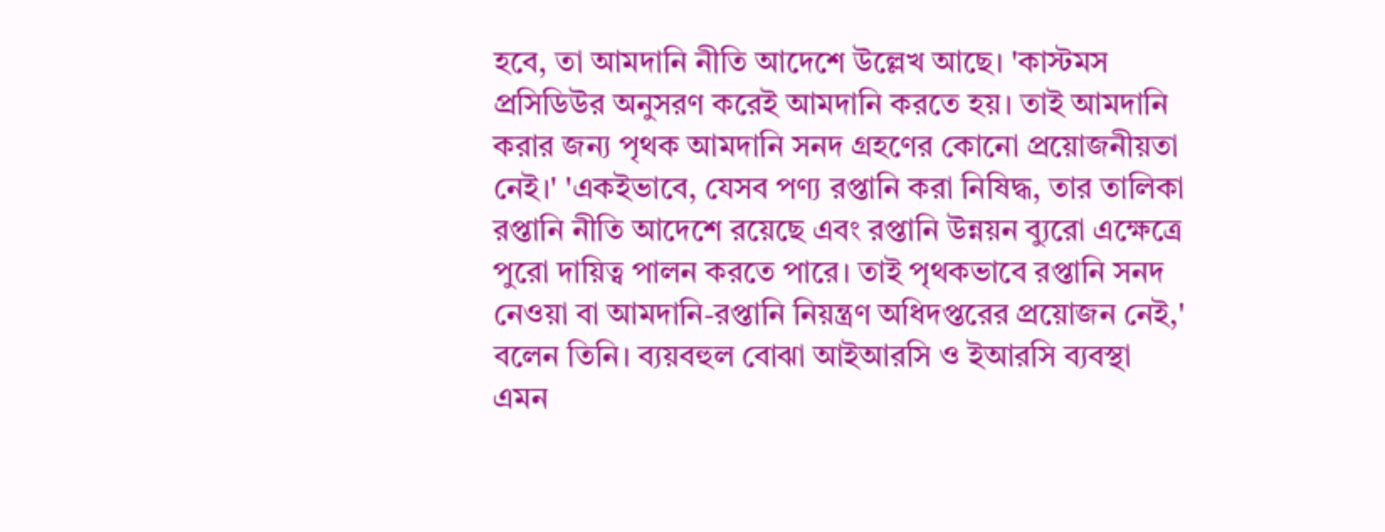হবে, তা আমদানি নীতি আদেশে উল্লেখ আছে। 'কাস্টমস প্রসিডিউর অনুসরণ করেই আমদানি করতে হয়। তাই আমদানি করার জন্য পৃথক আমদানি সনদ গ্রহণের কোনো প্রয়োজনীয়তা নেই।' 'একইভাবে, যেসব পণ্য রপ্তানি করা নিষিদ্ধ, তার তালিকা রপ্তানি নীতি আদেশে রয়েছে এবং রপ্তানি উন্নয়ন ব্যুরো এক্ষেত্রে পুরো দায়িত্ব পালন করতে পারে। তাই পৃথকভাবে রপ্তানি সনদ নেওয়া বা আমদানি-রপ্তানি নিয়ন্ত্রণ অধিদপ্তরের প্রয়োজন নেই,' বলেন তিনি। ব্যয়বহুল বোঝা আইআরসি ও ইআরসি ব্যবস্থা এমন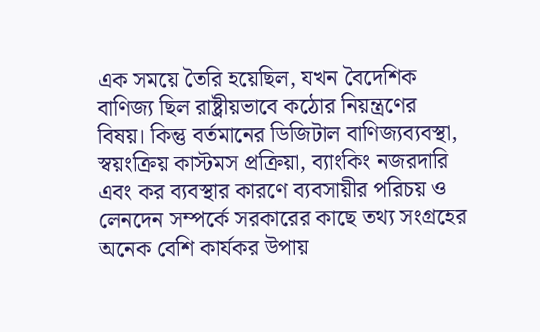এক সময়ে তৈরি হয়েছিল, যখন বৈদেশিক বাণিজ্য ছিল রাষ্ট্রীয়ভাবে কঠোর নিয়ন্ত্রণের বিষয়। কিন্তু বর্তমানের ডিজিটাল বাণিজ্যব্যবস্থা, স্বয়ংক্রিয় কাস্টমস প্রক্রিয়া, ব্যাংকিং নজরদারি এবং কর ব্যবস্থার কারণে ব্যবসায়ীর পরিচয় ও লেনদেন সম্পর্কে সরকারের কাছে তথ্য সংগ্রহের অনেক বেশি কার্যকর উপায়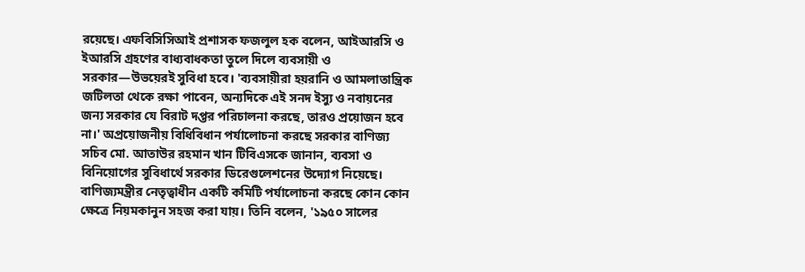রয়েছে। এফবিসিসিআই প্রশাসক ফজলুল হক বলেন, আইআরসি ও ইআরসি গ্রহণের বাধ্যবাধকতা তুলে দিলে ব্যবসায়ী ও সরকার—উভয়েরই সুবিধা হবে। 'ব্যবসায়ীরা হয়রানি ও আমলাতান্ত্রিক জটিলতা থেকে রক্ষা পাবেন, অন্যদিকে এই সনদ ইস্যু ও নবায়নের জন্য সরকার যে বিরাট দপ্তর পরিচালনা করছে, তারও প্রয়োজন হবে না।' অপ্রয়োজনীয় বিধিবিধান পর্যালোচনা করছে সরকার বাণিজ্য সচিব মো. আতাউর রহমান খান টিবিএসকে জানান, ব্যবসা ও বিনিয়োগের সুবিধার্থে সরকার ডিরেগুলেশনের উদ্যোগ নিয়েছে। বাণিজ্যমন্ত্রীর নেতৃত্বাধীন একটি কমিটি পর্যালোচনা করছে কোন কোন ক্ষেত্রে নিয়মকানুন সহজ করা যায়। তিনি বলেন, '১৯৫০ সালের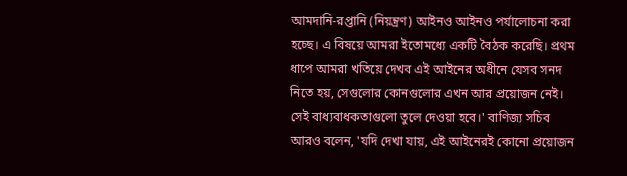আমদানি-রপ্তানি (নিয়ন্ত্রণ) আইনও আইনও পর্যালোচনা করা হচ্ছে। এ বিষয়ে আমরা ইতোমধ্যে একটি বৈঠক করেছি। প্রথম ধাপে আমরা খতিয়ে দেখব এই আইনের অধীনে যেসব সনদ নিতে হয়, সেগুলোর কোনগুলোর এখন আর প্রয়োজন নেই। সেই বাধ্যবাধকতাগুলো তুলে দেওয়া হবে।' বাণিজ্য সচিব আরও বলেন, 'যদি দেখা যায়, এই আইনেরই কোনো প্রয়োজন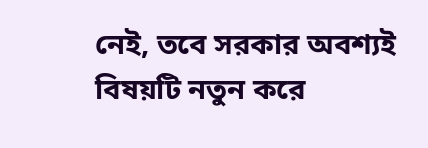নেই, তবে সরকার অবশ্যই বিষয়টি নতুন করে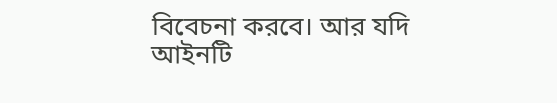বিবেচনা করবে। আর যদি আইনটি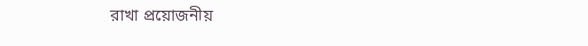রাখা প্রয়োজনীয়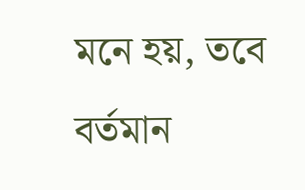মনে হয়, তবে বর্তমান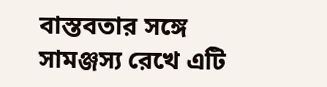বাস্তবতার সঙ্গে সামঞ্জস্য রেখে এটি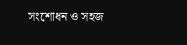সংশোধন ও সহজ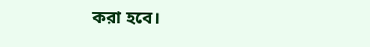করা হবে।